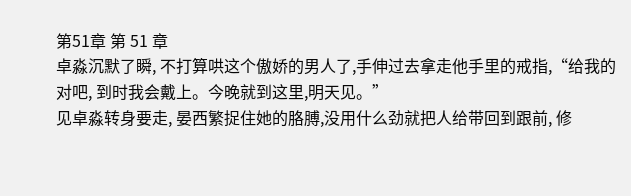第51章 第 51 章
卓淼沉默了瞬, 不打算哄这个傲娇的男人了,手伸过去拿走他手里的戒指,“给我的对吧, 到时我会戴上。今晚就到这里,明天见。”
见卓淼转身要走, 晏西繁捉住她的胳膊,没用什么劲就把人给带回到跟前, 修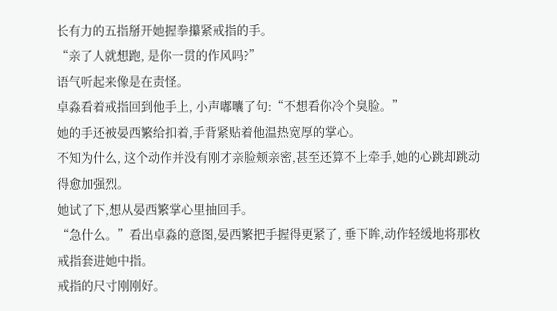长有力的五指掰开她握拳攥紧戒指的手。
“亲了人就想跑, 是你一贯的作风吗?”
语气听起来像是在责怪。
卓淼看着戒指回到他手上, 小声嘟囔了句:“不想看你冷个臭脸。”
她的手还被晏西繁给扣着,手背紧贴着他温热宽厚的掌心。
不知为什么, 这个动作并没有刚才亲脸颊亲密,甚至还算不上牵手,她的心跳却跳动得愈加强烈。
她试了下,想从晏西繁掌心里抽回手。
“急什么。”看出卓淼的意图,晏西繁把手握得更紧了, 垂下眸,动作轻缓地将那枚戒指套进她中指。
戒指的尺寸刚刚好。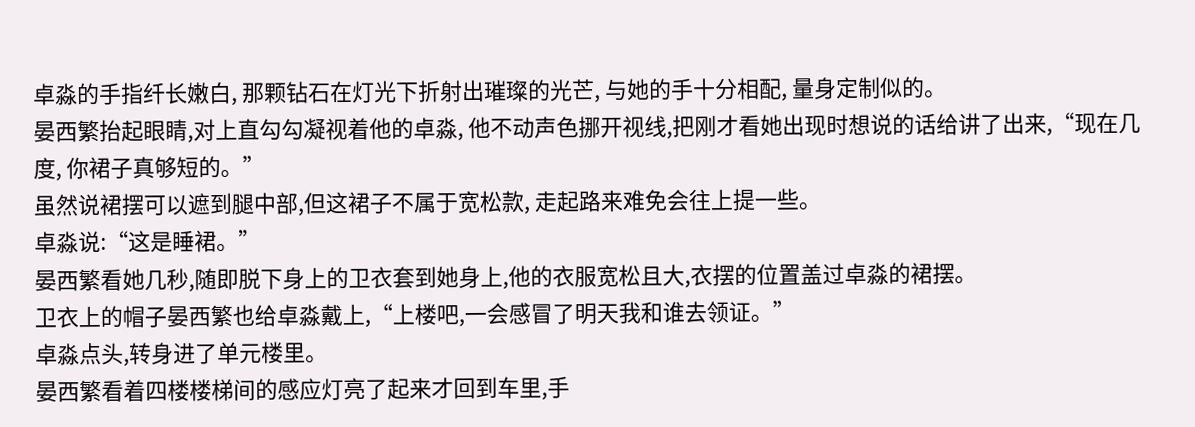卓淼的手指纤长嫩白, 那颗钻石在灯光下折射出璀璨的光芒, 与她的手十分相配, 量身定制似的。
晏西繁抬起眼睛,对上直勾勾凝视着他的卓淼, 他不动声色挪开视线,把刚才看她出现时想说的话给讲了出来,“现在几度, 你裙子真够短的。”
虽然说裙摆可以遮到腿中部,但这裙子不属于宽松款, 走起路来难免会往上提一些。
卓淼说:“这是睡裙。”
晏西繁看她几秒,随即脱下身上的卫衣套到她身上,他的衣服宽松且大,衣摆的位置盖过卓淼的裙摆。
卫衣上的帽子晏西繁也给卓淼戴上,“上楼吧,一会感冒了明天我和谁去领证。”
卓淼点头,转身进了单元楼里。
晏西繁看着四楼楼梯间的感应灯亮了起来才回到车里,手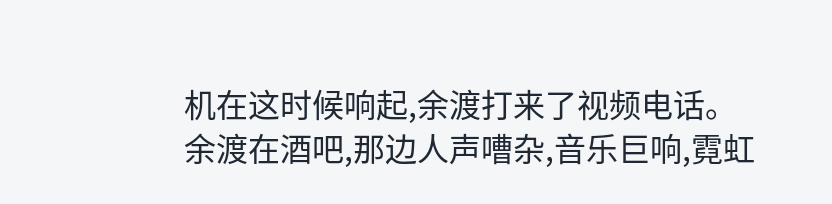机在这时候响起,余渡打来了视频电话。
余渡在酒吧,那边人声嘈杂,音乐巨响,霓虹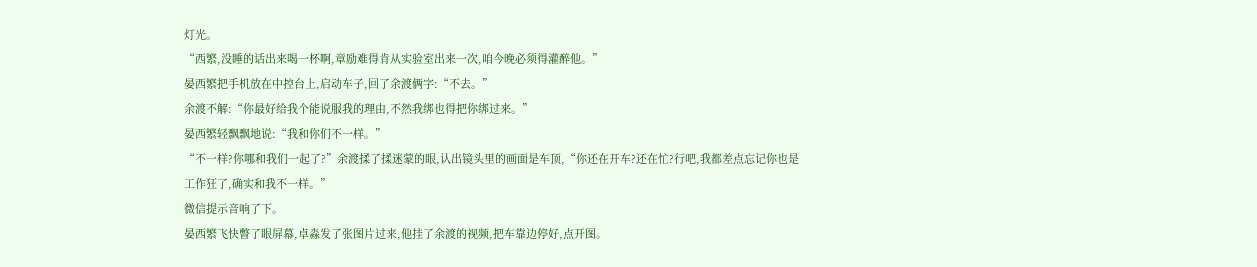灯光。
“西繁,没睡的话出来喝一杯啊,章励难得肯从实验室出来一次,咱今晚必须得灌醉他。”
晏西繁把手机放在中控台上,启动车子,回了余渡俩字:“不去。”
余渡不解:“你最好给我个能说服我的理由,不然我绑也得把你绑过来。”
晏西繁轻飘飘地说:“我和你们不一样。”
“不一样?你哪和我们一起了?”余渡揉了揉迷蒙的眼,认出镜头里的画面是车顶,“你还在开车?还在忙?行吧,我都差点忘记你也是工作狂了,确实和我不一样。”
微信提示音响了下。
晏西繁飞快瞥了眼屏幕,卓淼发了张图片过来,他挂了余渡的视频,把车靠边停好,点开图。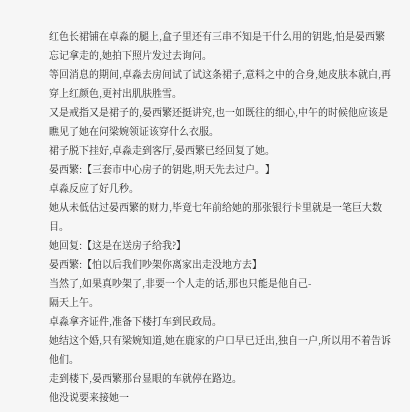红色长裙铺在卓淼的腿上,盒子里还有三串不知是干什么用的钥匙,怕是晏西繁忘记拿走的,她拍下照片发过去询问。
等回消息的期间,卓淼去房间试了试这条裙子,意料之中的合身,她皮肤本就白,再穿上红颜色,更衬出肌肤胜雪。
又是戒指又是裙子的,晏西繁还挺讲究,也一如既往的细心,中午的时候他应该是瞧见了她在问梁婉领证该穿什么衣服。
裙子脱下挂好,卓淼走到客厅,晏西繁已经回复了她。
晏西繁:【三套市中心房子的钥匙,明天先去过户。】
卓淼反应了好几秒。
她从未低估过晏西繁的财力,毕竟七年前给她的那张银行卡里就是一笔巨大数目。
她回复:【这是在送房子给我?】
晏西繁:【怕以后我们吵架你离家出走没地方去】
当然了,如果真吵架了,非要一个人走的话,那也只能是他自己-
隔天上午。
卓淼拿齐证件,准备下楼打车到民政局。
她结这个婚,只有梁婉知道,她在鹿家的户口早已迁出,独自一户,所以用不着告诉他们。
走到楼下,晏西繁那台显眼的车就停在路边。
他没说要来接她一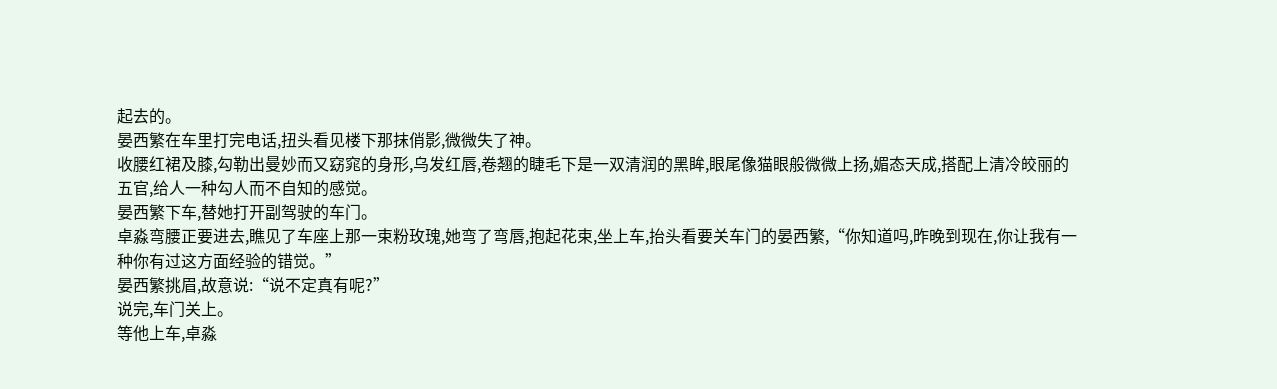起去的。
晏西繁在车里打完电话,扭头看见楼下那抹俏影,微微失了神。
收腰红裙及膝,勾勒出曼妙而又窈窕的身形,乌发红唇,卷翘的睫毛下是一双清润的黑眸,眼尾像猫眼般微微上扬,媚态天成,搭配上清冷皎丽的五官,给人一种勾人而不自知的感觉。
晏西繁下车,替她打开副驾驶的车门。
卓淼弯腰正要进去,瞧见了车座上那一束粉玫瑰,她弯了弯唇,抱起花束,坐上车,抬头看要关车门的晏西繁,“你知道吗,昨晚到现在,你让我有一种你有过这方面经验的错觉。”
晏西繁挑眉,故意说:“说不定真有呢?”
说完,车门关上。
等他上车,卓淼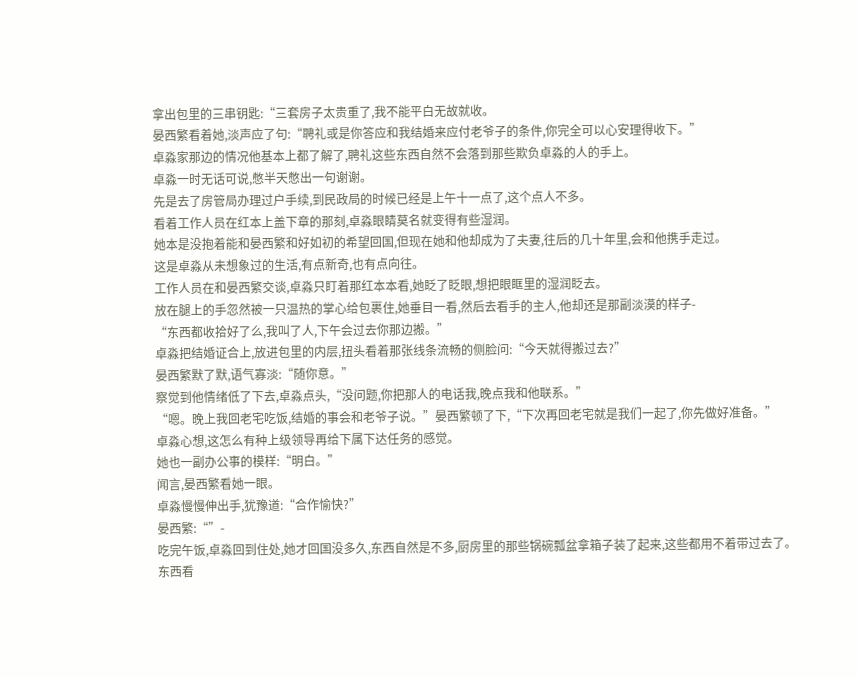拿出包里的三串钥匙:“三套房子太贵重了,我不能平白无故就收。
晏西繁看着她,淡声应了句:“聘礼或是你答应和我结婚来应付老爷子的条件,你完全可以心安理得收下。”
卓淼家那边的情况他基本上都了解了,聘礼这些东西自然不会落到那些欺负卓淼的人的手上。
卓淼一时无话可说,憋半天憋出一句谢谢。
先是去了房管局办理过户手续,到民政局的时候已经是上午十一点了,这个点人不多。
看着工作人员在红本上盖下章的那刻,卓淼眼睛莫名就变得有些湿润。
她本是没抱着能和晏西繁和好如初的希望回国,但现在她和他却成为了夫妻,往后的几十年里,会和他携手走过。
这是卓淼从未想象过的生活,有点新奇,也有点向往。
工作人员在和晏西繁交谈,卓淼只盯着那红本本看,她眨了眨眼,想把眼眶里的湿润眨去。
放在腿上的手忽然被一只温热的掌心给包裹住,她垂目一看,然后去看手的主人,他却还是那副淡漠的样子-
“东西都收拾好了么,我叫了人,下午会过去你那边搬。”
卓淼把结婚证合上,放进包里的内层,扭头看着那张线条流畅的侧脸问:“今天就得搬过去?”
晏西繁默了默,语气寡淡:“随你意。”
察觉到他情绪低了下去,卓淼点头,“没问题,你把那人的电话我,晚点我和他联系。”
“嗯。晚上我回老宅吃饭,结婚的事会和老爷子说。”晏西繁顿了下,“下次再回老宅就是我们一起了,你先做好准备。”
卓淼心想,这怎么有种上级领导再给下属下达任务的感觉。
她也一副办公事的模样:“明白。”
闻言,晏西繁看她一眼。
卓淼慢慢伸出手,犹豫道:“合作愉快?”
晏西繁:“”-
吃完午饭,卓淼回到住处,她才回国没多久,东西自然是不多,厨房里的那些锅碗瓢盆拿箱子装了起来,这些都用不着带过去了。
东西看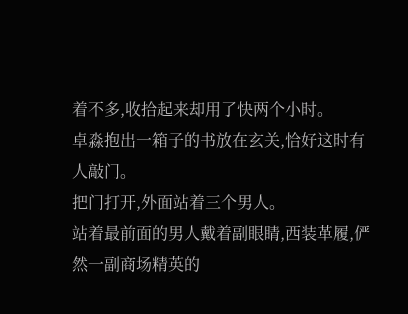着不多,收拾起来却用了快两个小时。
卓淼抱出一箱子的书放在玄关,恰好这时有人敲门。
把门打开,外面站着三个男人。
站着最前面的男人戴着副眼睛,西装革履,俨然一副商场精英的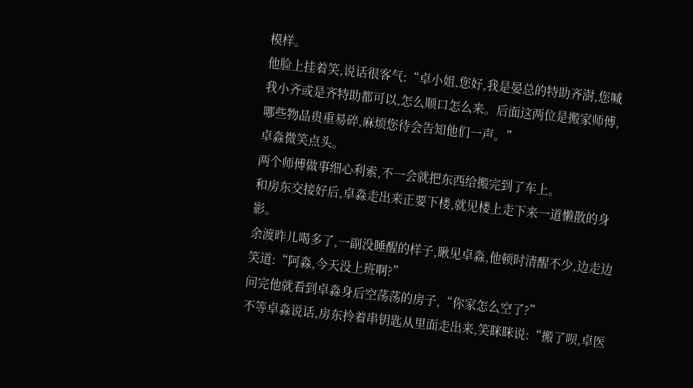模样。
他脸上挂着笑,说话很客气:“卓小姐,您好,我是晏总的特助齐澍,您喊我小齐或是齐特助都可以,怎么顺口怎么来。后面这两位是搬家师傅,哪些物品贵重易碎,麻烦您待会告知他们一声。”
卓淼微笑点头。
两个师傅做事细心利索,不一会就把东西给搬完到了车上。
和房东交接好后,卓淼走出来正要下楼,就见楼上走下来一道懒散的身影。
余渡昨儿喝多了,一副没睡醒的样子,瞅见卓淼,他顿时清醒不少,边走边笑道:“阿淼,今天没上班啊?”
问完他就看到卓淼身后空荡荡的房子,“你家怎么空了?”
不等卓淼说话,房东拎着串钥匙从里面走出来,笑眯眯说:“搬了呗,卓医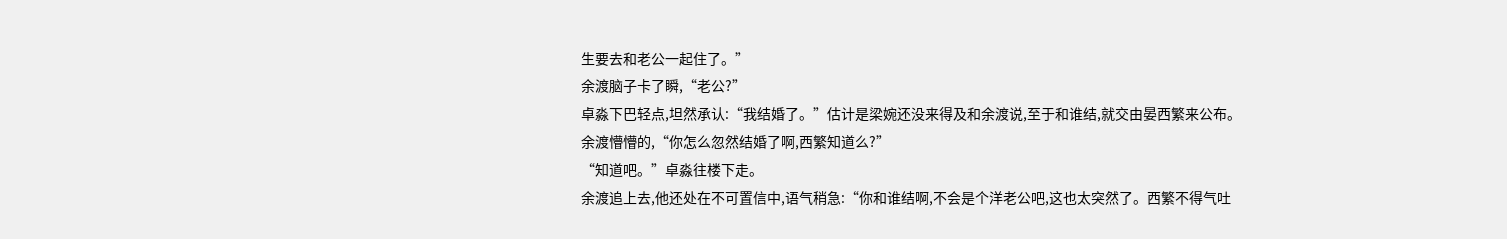生要去和老公一起住了。”
余渡脑子卡了瞬,“老公?”
卓淼下巴轻点,坦然承认:“我结婚了。”估计是梁婉还没来得及和余渡说,至于和谁结,就交由晏西繁来公布。
余渡懵懵的,“你怎么忽然结婚了啊,西繁知道么?”
“知道吧。”卓淼往楼下走。
余渡追上去,他还处在不可置信中,语气稍急:“你和谁结啊,不会是个洋老公吧,这也太突然了。西繁不得气吐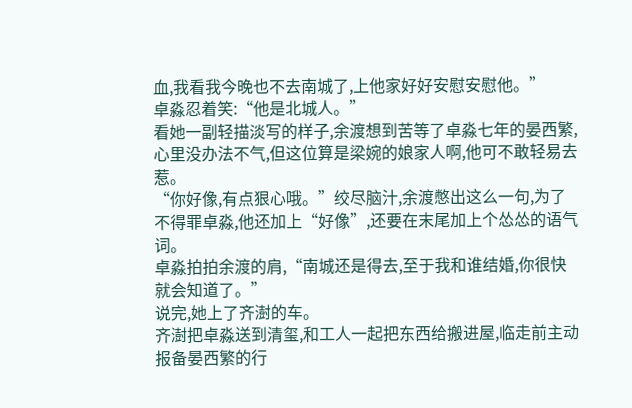血,我看我今晚也不去南城了,上他家好好安慰安慰他。”
卓淼忍着笑:“他是北城人。”
看她一副轻描淡写的样子,余渡想到苦等了卓淼七年的晏西繁,心里没办法不气,但这位算是梁婉的娘家人啊,他可不敢轻易去惹。
“你好像,有点狠心哦。”绞尽脑汁,余渡憋出这么一句,为了不得罪卓淼,他还加上“好像”,还要在末尾加上个怂怂的语气词。
卓淼拍拍余渡的肩,“南城还是得去,至于我和谁结婚,你很快就会知道了。”
说完,她上了齐澍的车。
齐澍把卓淼送到清玺,和工人一起把东西给搬进屋,临走前主动报备晏西繁的行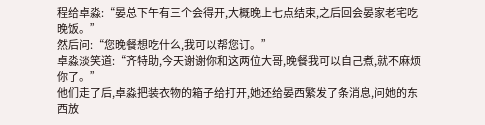程给卓淼:“晏总下午有三个会得开,大概晚上七点结束,之后回会晏家老宅吃晚饭。”
然后问:“您晚餐想吃什么,我可以帮您订。”
卓淼淡笑道:“齐特助,今天谢谢你和这两位大哥,晚餐我可以自己煮,就不麻烦你了。”
他们走了后,卓淼把装衣物的箱子给打开,她还给晏西繁发了条消息,问她的东西放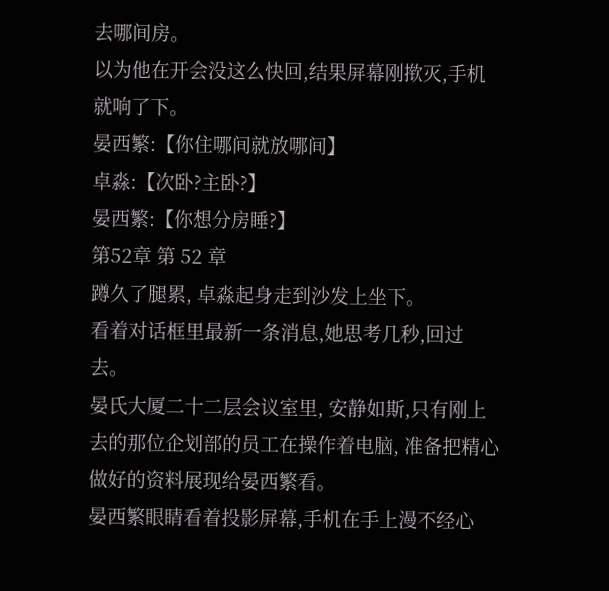去哪间房。
以为他在开会没这么快回,结果屏幕刚揿灭,手机就响了下。
晏西繁:【你住哪间就放哪间】
卓淼:【次卧?主卧?】
晏西繁:【你想分房睡?】
第52章 第 52 章
蹲久了腿累, 卓淼起身走到沙发上坐下。
看着对话框里最新一条消息,她思考几秒,回过去。
晏氏大厦二十二层会议室里, 安静如斯,只有刚上去的那位企划部的员工在操作着电脑, 准备把精心做好的资料展现给晏西繁看。
晏西繁眼睛看着投影屏幕,手机在手上漫不经心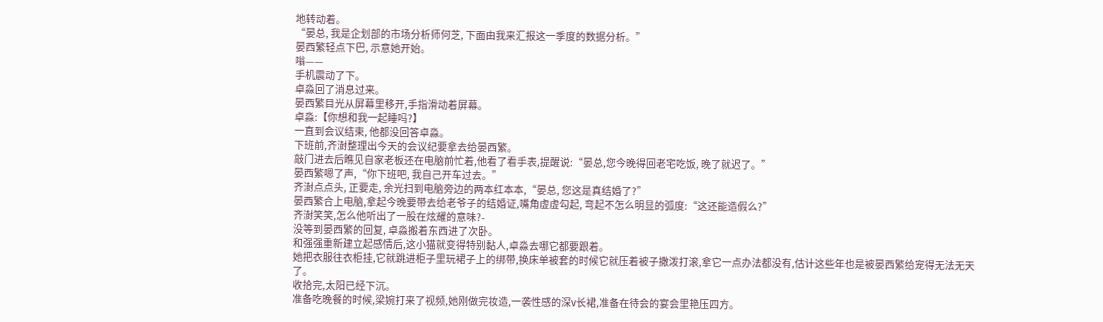地转动着。
“晏总, 我是企划部的市场分析师何芝, 下面由我来汇报这一季度的数据分析。”
晏西繁轻点下巴, 示意她开始。
嗡——
手机震动了下。
卓淼回了消息过来。
晏西繁目光从屏幕里移开,手指滑动着屏幕。
卓淼:【你想和我一起睡吗?】
一直到会议结束, 他都没回答卓淼。
下班前,齐澍整理出今天的会议纪要拿去给晏西繁。
敲门进去后瞧见自家老板还在电脑前忙着,他看了看手表,提醒说:“晏总,您今晚得回老宅吃饭, 晚了就迟了。”
晏西繁嗯了声,“你下班吧, 我自己开车过去。”
齐澍点点头, 正要走, 余光扫到电脑旁边的两本红本本,“晏总, 您这是真结婚了?”
晏西繁合上电脑,拿起今晚要带去给老爷子的结婚证,嘴角虚虚勾起, 弯起不怎么明显的弧度:“这还能造假么?”
齐澍笑笑,怎么他听出了一股在炫耀的意味?-
没等到晏西繁的回复, 卓淼搬着东西进了次卧。
和强强重新建立起感情后,这小猫就变得特别黏人,卓淼去哪它都要跟着。
她把衣服往衣柜挂,它就跳进柜子里玩裙子上的绑带,换床单被套的时候它就压着被子撒泼打滚,拿它一点办法都没有,估计这些年也是被晏西繁给宠得无法无天了。
收拾完,太阳已经下沉。
准备吃晚餐的时候,梁婉打来了视频,她刚做完妆造,一袭性感的深v长裙,准备在待会的宴会里艳压四方。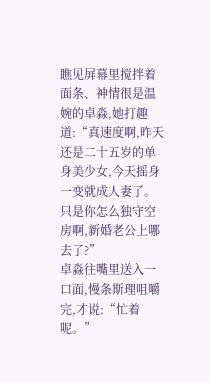瞧见屏幕里搅拌着面条、神情很是温婉的卓淼,她打趣道:“真速度啊,昨天还是二十五岁的单身美少女,今天摇身一变就成人妻了。只是你怎么独守空房啊,新婚老公上哪去了?”
卓淼往嘴里送入一口面,慢条斯理咀嚼完,才说:“忙着呢。”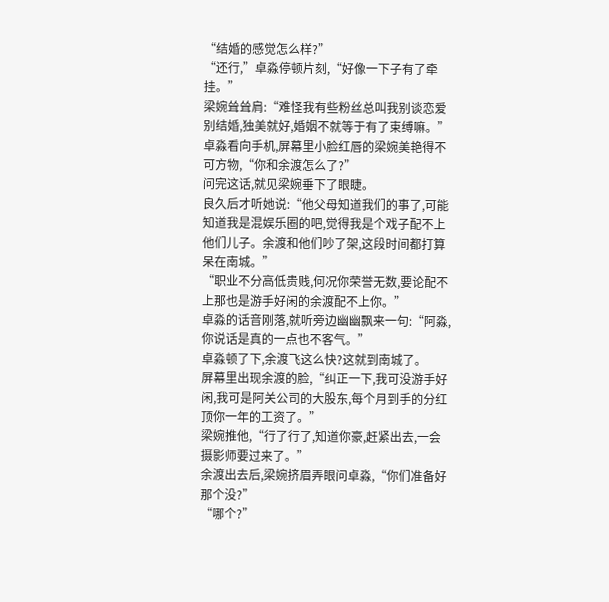“结婚的感觉怎么样?”
“还行,”卓淼停顿片刻,“好像一下子有了牵挂。”
梁婉耸耸肩:“难怪我有些粉丝总叫我别谈恋爱别结婚,独美就好,婚姻不就等于有了束缚嘛。”
卓淼看向手机,屏幕里小脸红唇的梁婉美艳得不可方物,“你和余渡怎么了?”
问完这话,就见梁婉垂下了眼睫。
良久后才听她说:“他父母知道我们的事了,可能知道我是混娱乐圈的吧,觉得我是个戏子配不上他们儿子。余渡和他们吵了架,这段时间都打算呆在南城。”
“职业不分高低贵贱,何况你荣誉无数,要论配不上那也是游手好闲的余渡配不上你。”
卓淼的话音刚落,就听旁边幽幽飘来一句:“阿淼,你说话是真的一点也不客气。”
卓淼顿了下,余渡飞这么快?这就到南城了。
屏幕里出现余渡的脸,“纠正一下,我可没游手好闲,我可是阿关公司的大股东,每个月到手的分红顶你一年的工资了。”
梁婉推他,“行了行了,知道你豪,赶紧出去,一会摄影师要过来了。”
余渡出去后,梁婉挤眉弄眼问卓淼,“你们准备好那个没?”
“哪个?”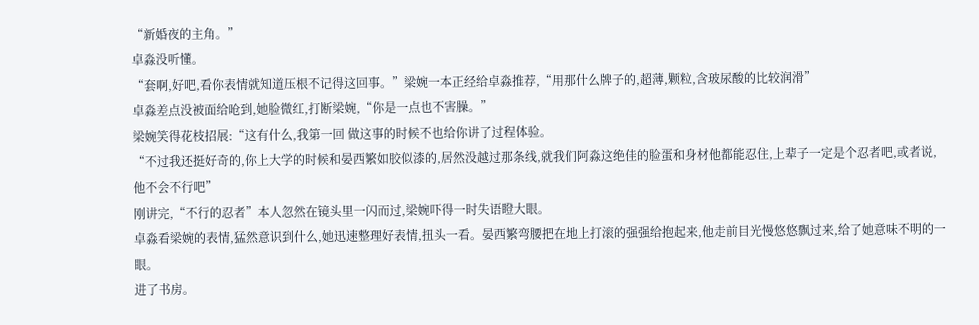“新婚夜的主角。”
卓淼没听懂。
“套啊,好吧,看你表情就知道压根不记得这回事。”梁婉一本正经给卓淼推荐,“用那什么牌子的,超薄,颗粒,含玻尿酸的比较润滑”
卓淼差点没被面给呛到,她脸微红,打断梁婉,“你是一点也不害臊。”
梁婉笑得花枝招展:“这有什么,我第一回 做这事的时候不也给你讲了过程体验。
“不过我还挺好奇的,你上大学的时候和晏西繁如胶似漆的,居然没越过那条线,就我们阿淼这绝佳的脸蛋和身材他都能忍住,上辈子一定是个忍者吧,或者说,他不会不行吧”
刚讲完,“不行的忍者”本人忽然在镜头里一闪而过,梁婉吓得一时失语瞪大眼。
卓淼看梁婉的表情,猛然意识到什么,她迅速整理好表情,扭头一看。晏西繁弯腰把在地上打滚的强强给抱起来,他走前目光慢悠悠飘过来,给了她意味不明的一眼。
进了书房。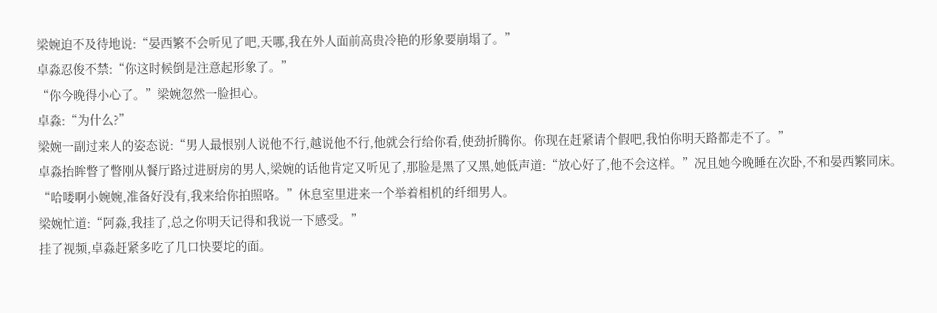梁婉迫不及待地说:“晏西繁不会听见了吧,天哪,我在外人面前高贵冷艳的形象要崩塌了。”
卓淼忍俊不禁:“你这时候倒是注意起形象了。”
“你今晚得小心了。”梁婉忽然一脸担心。
卓淼:“为什么?”
梁婉一副过来人的姿态说:“男人最恨别人说他不行,越说他不行,他就会行给你看,使劲折腾你。你现在赶紧请个假吧,我怕你明天路都走不了。”
卓淼抬眸瞥了瞥刚从餐厅路过进厨房的男人,梁婉的话他肯定又听见了,那脸是黑了又黑,她低声道:“放心好了,他不会这样。”况且她今晚睡在次卧,不和晏西繁同床。
“哈喽啊小婉婉,准备好没有,我来给你拍照咯。”休息室里进来一个举着相机的纤细男人。
梁婉忙道:“阿淼,我挂了,总之你明天记得和我说一下感受。”
挂了视频,卓淼赶紧多吃了几口快要坨的面。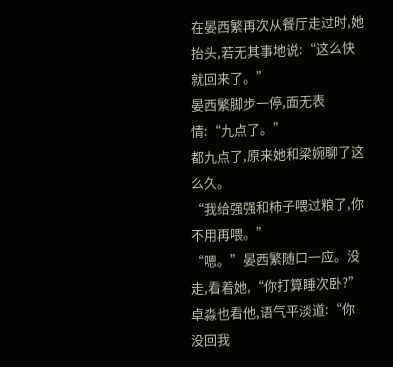在晏西繁再次从餐厅走过时,她抬头,若无其事地说:“这么快就回来了。”
晏西繁脚步一停,面无表情:“九点了。”
都九点了,原来她和梁婉聊了这么久。
“我给强强和柿子喂过粮了,你不用再喂。”
“嗯。”晏西繁随口一应。没走,看着她,“你打算睡次卧?”
卓淼也看他,语气平淡道:“你没回我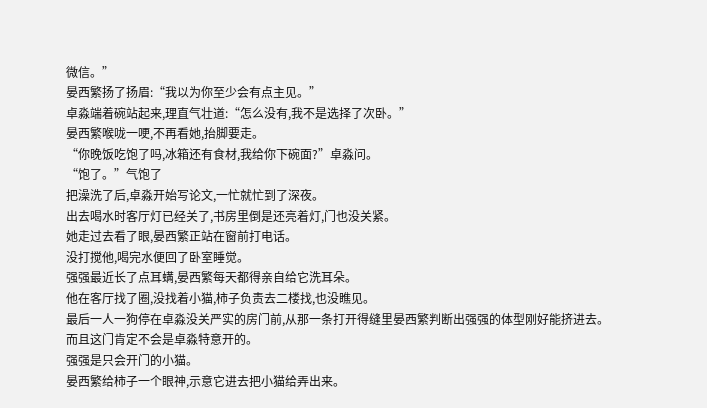微信。”
晏西繁扬了扬眉:“我以为你至少会有点主见。”
卓淼端着碗站起来,理直气壮道:“怎么没有,我不是选择了次卧。”
晏西繁喉咙一哽,不再看她,抬脚要走。
“你晚饭吃饱了吗,冰箱还有食材,我给你下碗面?”卓淼问。
“饱了。”气饱了
把澡洗了后,卓淼开始写论文,一忙就忙到了深夜。
出去喝水时客厅灯已经关了,书房里倒是还亮着灯,门也没关紧。
她走过去看了眼,晏西繁正站在窗前打电话。
没打搅他,喝完水便回了卧室睡觉。
强强最近长了点耳螨,晏西繁每天都得亲自给它洗耳朵。
他在客厅找了圈,没找着小猫,柿子负责去二楼找,也没瞧见。
最后一人一狗停在卓淼没关严实的房门前,从那一条打开得缝里晏西繁判断出强强的体型刚好能挤进去。
而且这门肯定不会是卓淼特意开的。
强强是只会开门的小猫。
晏西繁给柿子一个眼神,示意它进去把小猫给弄出来。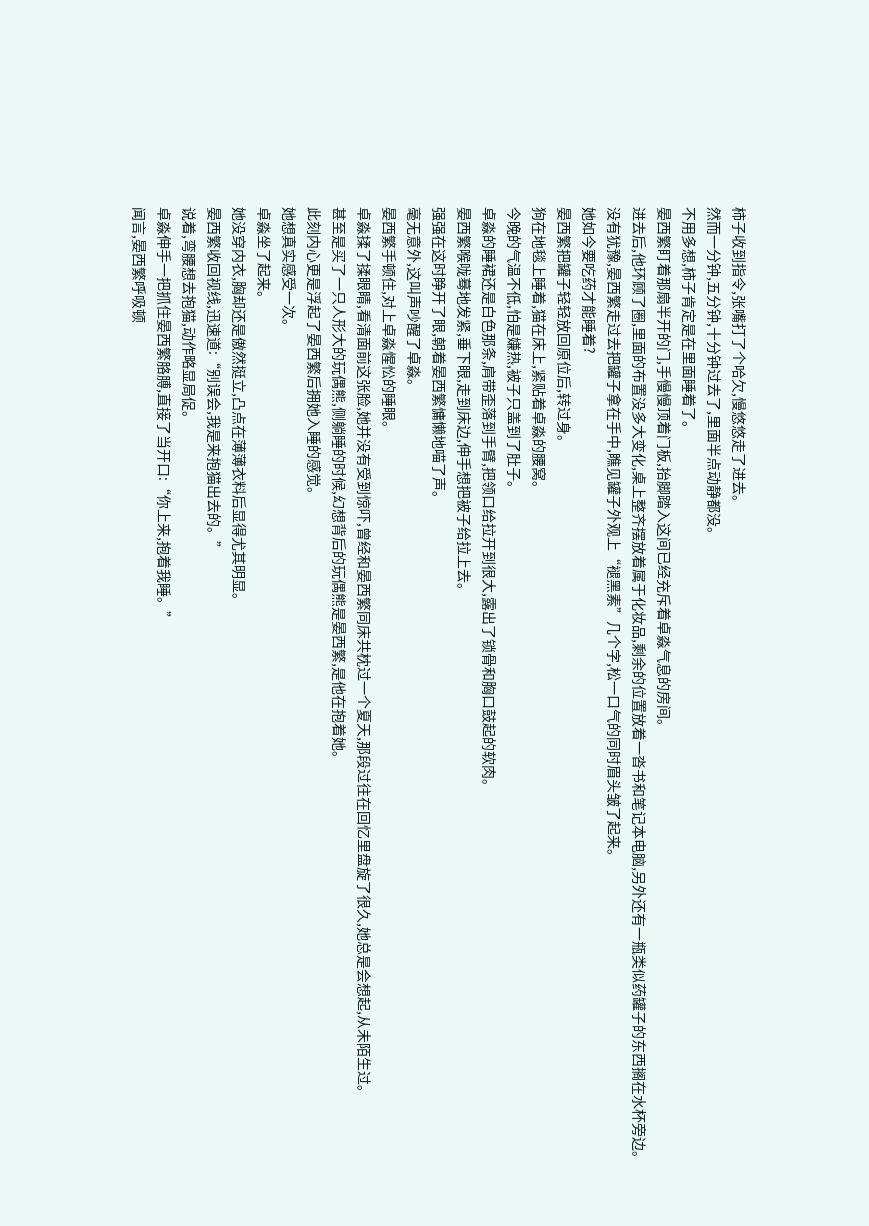柿子收到指令,张嘴打了个哈欠,慢悠悠走了进去。
然而一分钟,五分钟,十分钟过去了,里面半点动静都没。
不用多想,柿子肯定是在里面睡着了。
晏西繁盯着那扇半开的门,手慢慢顶着门板,抬脚踏入这间已经充斥着卓淼气息的房间。
进去后,他环顾了圈,里面的布置没多大变化,桌上整齐摆放着属于化妆品,剩余的位置放着一沓书和笔记本电脑,另外还有一瓶类似药罐子的东西搁在水杯旁边。
没有犹豫,晏西繁走过去把罐子拿在手中,瞧见罐子外观上“褪黑素”几个字,松一口气的同时眉头皱了起来。
她如今要吃药才能睡着?
晏西繁把罐子轻轻放回原位后,转过身。
狗在地毯上睡着,猫在床上,紧贴着卓淼的腰窝。
今晚的气温不低,怕是嫌热,被子只盖到了肚子。
卓淼的睡裙还是白色那条,肩带歪落到手臂,把领口给拉开到很大,露出了锁骨和胸口鼓起的软肉。
晏西繁喉咙蓦地发紧,垂下眼,走到床边,伸手想把被子给拉上去。
强强在这时睁开了眼,朝着晏西繁慵懒地喵了声。
毫无意外,这叫声吵醒了卓淼。
晏西繁手顿住,对上卓淼惺忪的睡眼。
卓淼揉了揉眼睛,看清面前这张脸,她并没有受到惊吓,曾经和晏西繁同床共枕过一个夏天,那段过往在回忆里盘旋了很久,她总是会想起,从未陌生过。
甚至是买了一只人形大的玩偶熊,侧躺睡的时候,幻想背后的玩偶熊是晏西繁,是他在抱着她。
此刻内心更是浮起了晏西繁后拥她入睡的感觉。
她想真实感受一次。
卓淼坐了起来。
她没穿内衣,胸却还是傲然挺立,凸点在薄薄衣料后显得尤其明显。
晏西繁收回视线,迅速道:“别误会,我是来抱猫出去的。”
说着,弯腰想去抱猫,动作略显局促。
卓淼伸手一把抓住晏西繁胳膊,直接了当开口:“你上来,抱着我睡。”
闻言,晏西繁呼吸顿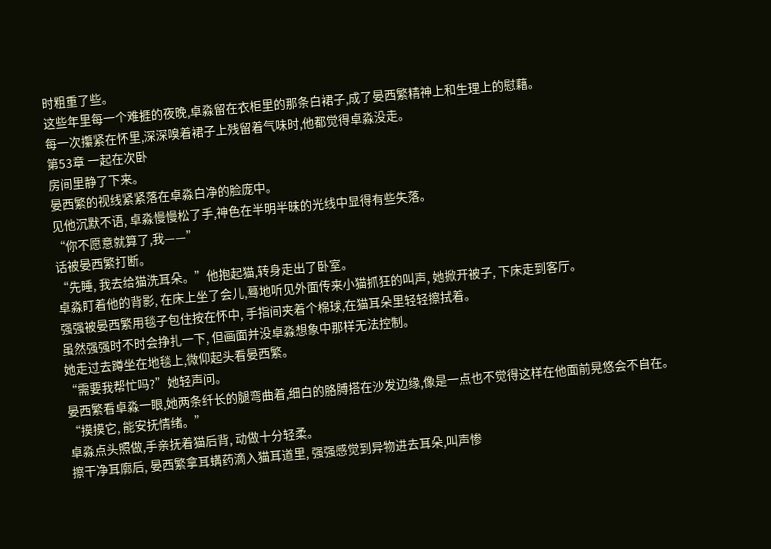时粗重了些。
这些年里每一个难捱的夜晚,卓淼留在衣柜里的那条白裙子,成了晏西繁精神上和生理上的慰藉。
每一次攥紧在怀里,深深嗅着裙子上残留着气味时,他都觉得卓淼没走。
第53章 一起在次卧
房间里静了下来。
晏西繁的视线紧紧落在卓淼白净的脸庞中。
见他沉默不语, 卓淼慢慢松了手,神色在半明半昧的光线中显得有些失落。
“你不愿意就算了,我——”
话被晏西繁打断。
“先睡, 我去给猫洗耳朵。”他抱起猫,转身走出了卧室。
卓淼盯着他的背影, 在床上坐了会儿,蓦地听见外面传来小猫抓狂的叫声, 她掀开被子, 下床走到客厅。
强强被晏西繁用毯子包住按在怀中, 手指间夹着个棉球,在猫耳朵里轻轻擦拭着。
虽然强强时不时会挣扎一下, 但画面并没卓淼想象中那样无法控制。
她走过去蹲坐在地毯上,微仰起头看晏西繁。
“需要我帮忙吗?”她轻声问。
晏西繁看卓淼一眼,她两条纤长的腿弯曲着,细白的胳膊搭在沙发边缘,像是一点也不觉得这样在他面前晃悠会不自在。
“摸摸它, 能安抚情绪。”
卓淼点头照做,手亲抚着猫后背, 动做十分轻柔。
擦干净耳廓后, 晏西繁拿耳螨药滴入猫耳道里, 强强感觉到异物进去耳朵,叫声惨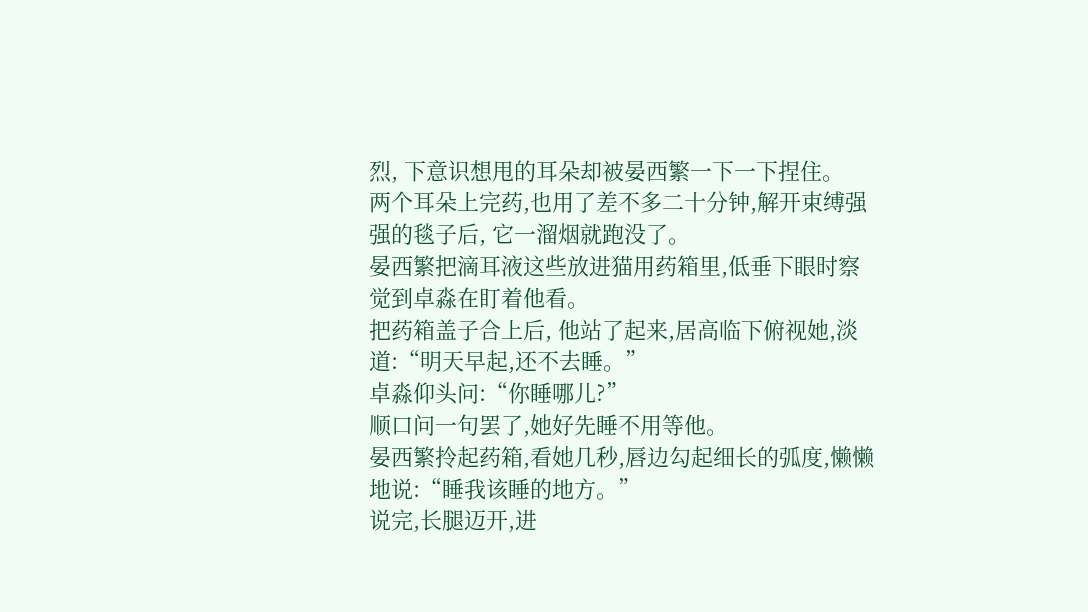烈, 下意识想甩的耳朵却被晏西繁一下一下捏住。
两个耳朵上完药,也用了差不多二十分钟,解开束缚强强的毯子后, 它一溜烟就跑没了。
晏西繁把滴耳液这些放进猫用药箱里,低垂下眼时察觉到卓淼在盯着他看。
把药箱盖子合上后, 他站了起来,居高临下俯视她,淡道:“明天早起,还不去睡。”
卓淼仰头问:“你睡哪儿?”
顺口问一句罢了,她好先睡不用等他。
晏西繁拎起药箱,看她几秒,唇边勾起细长的弧度,懒懒地说:“睡我该睡的地方。”
说完,长腿迈开,进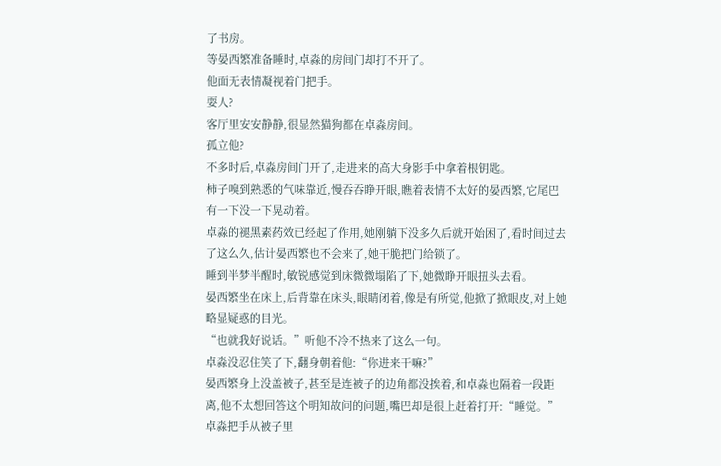了书房。
等晏西繁准备睡时,卓淼的房间门却打不开了。
他面无表情凝视着门把手。
耍人?
客厅里安安静静,很显然猫狗都在卓淼房间。
孤立他?
不多时后,卓淼房间门开了,走进来的高大身影手中拿着根钥匙。
柿子嗅到熟悉的气味靠近,慢吞吞睁开眼,瞧着表情不太好的晏西繁,它尾巴有一下没一下晃动着。
卓淼的褪黑素药效已经起了作用,她刚躺下没多久后就开始困了,看时间过去了这么久,估计晏西繁也不会来了,她干脆把门给锁了。
睡到半梦半醒时,敏锐感觉到床微微塌陷了下,她微睁开眼扭头去看。
晏西繁坐在床上,后背靠在床头,眼睛闭着,像是有所觉,他掀了掀眼皮,对上她略显疑惑的目光。
“也就我好说话。”听他不冷不热来了这么一句。
卓淼没忍住笑了下,翻身朝着他:“你进来干嘛?”
晏西繁身上没盖被子,甚至是连被子的边角都没挨着,和卓淼也隔着一段距离,他不太想回答这个明知故问的问题,嘴巴却是很上赶着打开:“睡觉。”
卓淼把手从被子里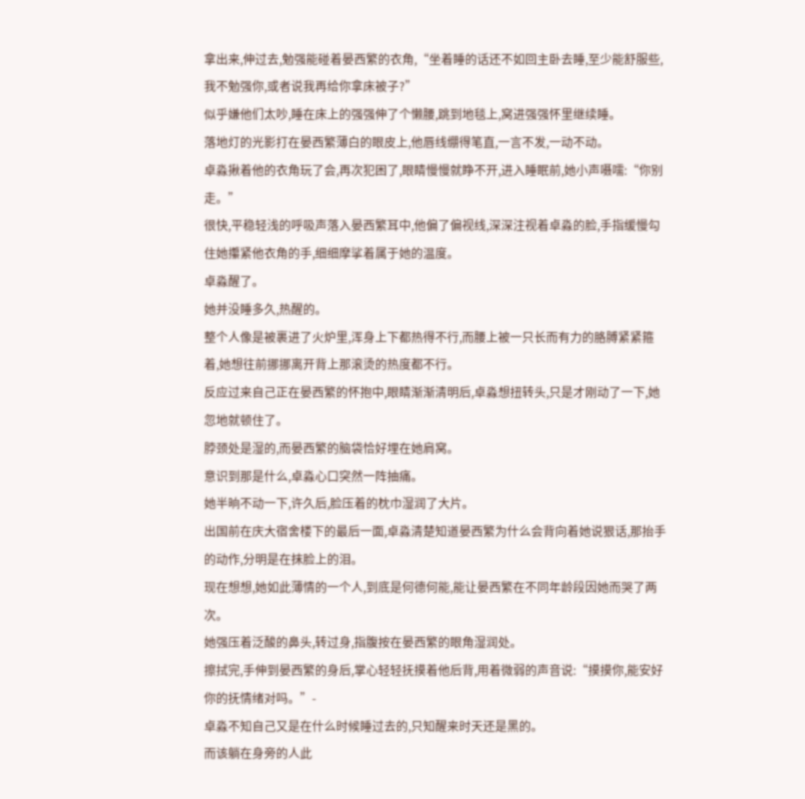拿出来,伸过去,勉强能碰着晏西繁的衣角,“坐着睡的话还不如回主卧去睡,至少能舒服些,我不勉强你,或者说我再给你拿床被子?”
似乎嫌他们太吵,睡在床上的强强伸了个懒腰,跳到地毯上,窝进强强怀里继续睡。
落地灯的光影打在晏西繁薄白的眼皮上,他唇线绷得笔直,一言不发,一动不动。
卓淼揪着他的衣角玩了会,再次犯困了,眼睛慢慢就睁不开,进入睡眠前,她小声嗫嚅:“你别走。”
很快,平稳轻浅的呼吸声落入晏西繁耳中,他偏了偏视线,深深注视着卓淼的脸,手指缓慢勾住她攥紧他衣角的手,细细摩挲着属于她的温度。
卓淼醒了。
她并没睡多久,热醒的。
整个人像是被裹进了火炉里,浑身上下都热得不行,而腰上被一只长而有力的胳膊紧紧箍着,她想往前挪挪离开背上那滚烫的热度都不行。
反应过来自己正在晏西繁的怀抱中,眼睛渐渐清明后,卓淼想扭转头,只是才刚动了一下,她忽地就顿住了。
脖颈处是湿的,而晏西繁的脑袋恰好埋在她肩窝。
意识到那是什么,卓淼心口突然一阵抽痛。
她半晌不动一下,许久后,脸压着的枕巾湿润了大片。
出国前在庆大宿舍楼下的最后一面,卓淼清楚知道晏西繁为什么会背向着她说狠话,那抬手的动作,分明是在抹脸上的泪。
现在想想,她如此薄情的一个人,到底是何德何能,能让晏西繁在不同年龄段因她而哭了两次。
她强压着泛酸的鼻头,转过身,指腹按在晏西繁的眼角湿润处。
擦拭完,手伸到晏西繁的身后,掌心轻轻抚摸着他后背,用着微弱的声音说:“摸摸你,能安好你的抚情绪对吗。”-
卓淼不知自己又是在什么时候睡过去的,只知醒来时天还是黑的。
而该躺在身旁的人此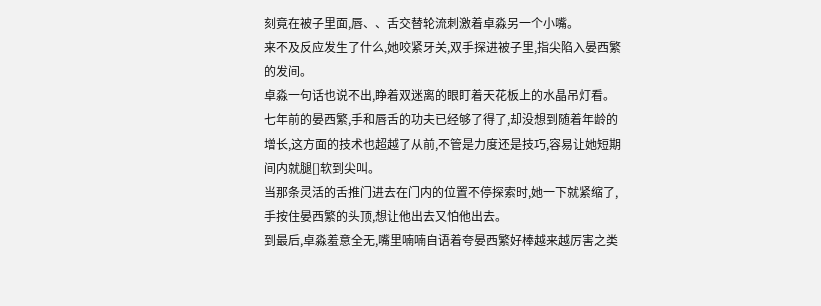刻竟在被子里面,唇、、舌交替轮流刺激着卓淼另一个小嘴。
来不及反应发生了什么,她咬紧牙关,双手探进被子里,指尖陷入晏西繁的发间。
卓淼一句话也说不出,睁着双迷离的眼盯着天花板上的水晶吊灯看。
七年前的晏西繁,手和唇舌的功夫已经够了得了,却没想到随着年龄的增长,这方面的技术也超越了从前,不管是力度还是技巧,容易让她短期间内就腿[]软到尖叫。
当那条灵活的舌推门进去在门内的位置不停探索时,她一下就紧缩了,手按住晏西繁的头顶,想让他出去又怕他出去。
到最后,卓淼羞意全无,嘴里喃喃自语着夸晏西繁好棒越来越厉害之类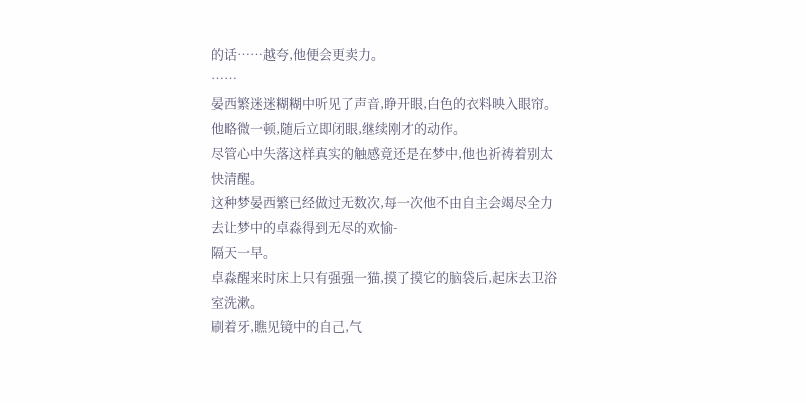的话……越夸,他便会更卖力。
……
晏西繁迷迷糊糊中听见了声音,睁开眼,白色的衣料映入眼帘。
他略微一顿,随后立即闭眼,继续刚才的动作。
尽管心中失落这样真实的触感竟还是在梦中,他也祈祷着别太快清醒。
这种梦晏西繁已经做过无数次,每一次他不由自主会竭尽全力去让梦中的卓淼得到无尽的欢愉-
隔天一早。
卓淼醒来时床上只有强强一猫,摸了摸它的脑袋后,起床去卫浴室洗漱。
刷着牙,瞧见镜中的自己,气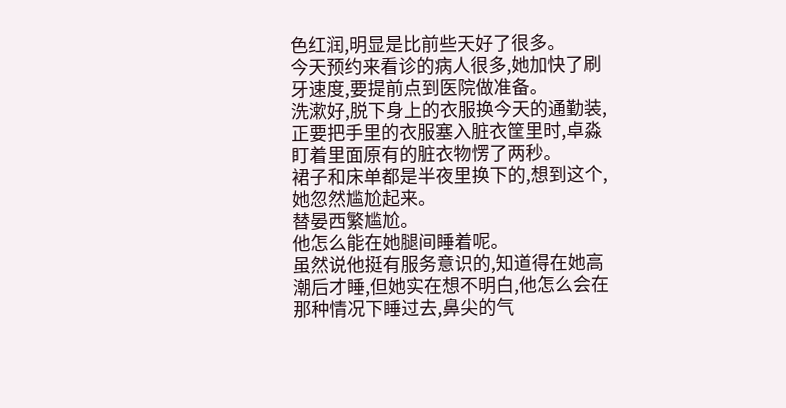色红润,明显是比前些天好了很多。
今天预约来看诊的病人很多,她加快了刷牙速度,要提前点到医院做准备。
洗漱好,脱下身上的衣服换今天的通勤装,正要把手里的衣服塞入脏衣筐里时,卓淼盯着里面原有的脏衣物愣了两秒。
裙子和床单都是半夜里换下的,想到这个,她忽然尴尬起来。
替晏西繁尴尬。
他怎么能在她腿间睡着呢。
虽然说他挺有服务意识的,知道得在她高潮后才睡,但她实在想不明白,他怎么会在那种情况下睡过去,鼻尖的气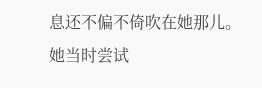息还不偏不倚吹在她那儿。
她当时尝试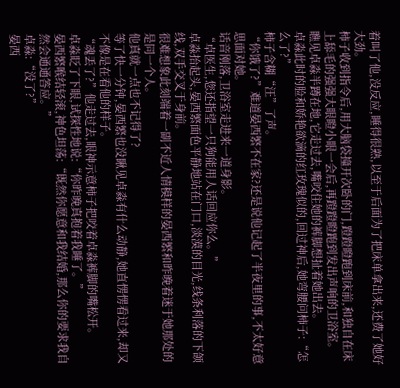着叫了他,没反应,睡得很熟,以至于后面为了把床单拿出来,还费了她好大劲。
柿子收到指令后,用大脑袋撞开次卧的门,蹬蹬瞪跑到床前,和独自在床上舔毛的强强大眼瞪小眼一会后,再蹬蹬瞪跑到发出声响的卫浴室。
瞧见卓淼半蹲在地,它走过去,嘴咬住她的裤脚想扯着她出去。
卓淼此时的脸和娇艳欲滴的红玫瑰似的,回过神后,她弯腰问柿子:“怎么了?”
柿子含糊“汪”了声。
“你饿了?”难道晏西繁不在家?还是说他记起了半夜里的事,不太好意思面对她。
话音刚落,卫浴室走进来一道身影。
“卓医生,您还指望一只狗能用人话回应你么。”
卓淼抬起头,晏西繁面色平静地站在门口,淡漠的目光,线条利落的下颌线,双手交叉于身前。
很难想象此刻端着一副不近人情模样的晏西繁和昨晚着迷于她那处的是同一个人。
他真就一点也不记得了?
等了快一分钟,晏西繁也没瞅见卓淼有什么动静,她直愣愣看过来,却又不像是在看他的样子。
“魂丢了?”他走过去,眼神示意柿子把咬着卓淼裤脚的嘴松开。
卓淼眨了下眼,试探性地说:“你昨晚真抱着我睡了。”
晏西繁喉结轻滚,神色坦荡:“既然你愿意和我结婚,那么你的要求我自然会通通答应。”
卓淼:“没了?”
晏西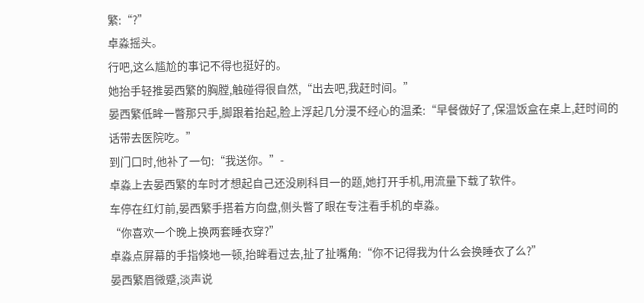繁:“?”
卓淼摇头。
行吧,这么尴尬的事记不得也挺好的。
她抬手轻推晏西繁的胸膛,触碰得很自然,“出去吧,我赶时间。”
晏西繁低眸一瞥那只手,脚跟着抬起,脸上浮起几分漫不经心的温柔:“早餐做好了,保温饭盒在桌上,赶时间的话带去医院吃。”
到门口时,他补了一句:“我送你。”-
卓淼上去晏西繁的车时才想起自己还没刷科目一的题,她打开手机,用流量下载了软件。
车停在红灯前,晏西繁手搭着方向盘,侧头瞥了眼在专注看手机的卓淼。
“你喜欢一个晚上换两套睡衣穿?”
卓淼点屏幕的手指倏地一顿,抬眸看过去,扯了扯嘴角:“你不记得我为什么会换睡衣了么?”
晏西繁眉微蹙,淡声说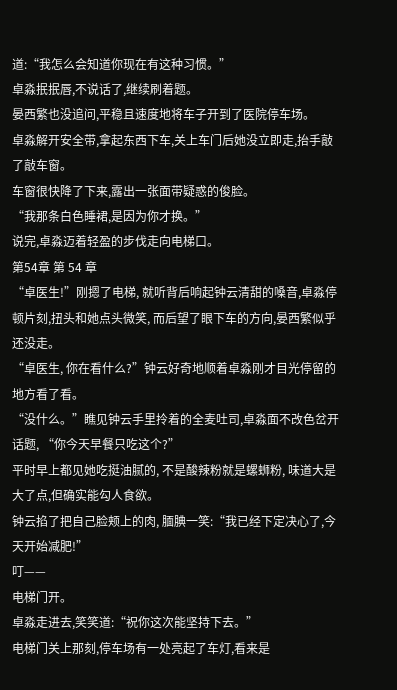道:“我怎么会知道你现在有这种习惯。”
卓淼抿抿唇,不说话了,继续刷着题。
晏西繁也没追问,平稳且速度地将车子开到了医院停车场。
卓淼解开安全带,拿起东西下车,关上车门后她没立即走,抬手敲了敲车窗。
车窗很快降了下来,露出一张面带疑惑的俊脸。
“我那条白色睡裙,是因为你才换。”
说完,卓淼迈着轻盈的步伐走向电梯口。
第54章 第 54 章
“卓医生!”刚摁了电梯, 就听背后响起钟云清甜的嗓音,卓淼停顿片刻,扭头和她点头微笑, 而后望了眼下车的方向,晏西繁似乎还没走。
“卓医生, 你在看什么?”钟云好奇地顺着卓淼刚才目光停留的地方看了看。
“没什么。”瞧见钟云手里拎着的全麦吐司,卓淼面不改色岔开话题, “你今天早餐只吃这个?”
平时早上都见她吃挺油腻的, 不是酸辣粉就是螺蛳粉, 味道大是大了点,但确实能勾人食欲。
钟云掐了把自己脸颊上的肉, 腼腆一笑:“我已经下定决心了,今天开始减肥!”
叮——
电梯门开。
卓淼走进去,笑笑道:“祝你这次能坚持下去。”
电梯门关上那刻,停车场有一处亮起了车灯,看来是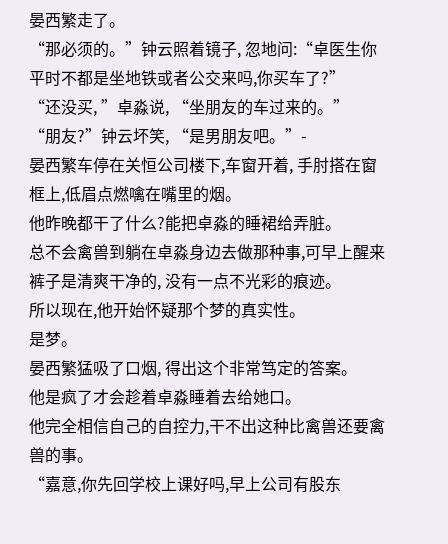晏西繁走了。
“那必须的。”钟云照着镜子, 忽地问:“卓医生你平时不都是坐地铁或者公交来吗,你买车了?”
“还没买, ”卓淼说, “坐朋友的车过来的。”
“朋友?”钟云坏笑, “是男朋友吧。”-
晏西繁车停在关恒公司楼下,车窗开着, 手肘搭在窗框上,低眉点燃噙在嘴里的烟。
他昨晚都干了什么?能把卓淼的睡裙给弄脏。
总不会禽兽到躺在卓淼身边去做那种事,可早上醒来裤子是清爽干净的, 没有一点不光彩的痕迹。
所以现在,他开始怀疑那个梦的真实性。
是梦。
晏西繁猛吸了口烟, 得出这个非常笃定的答案。
他是疯了才会趁着卓淼睡着去给她口。
他完全相信自己的自控力,干不出这种比禽兽还要禽兽的事。
“嘉意,你先回学校上课好吗,早上公司有股东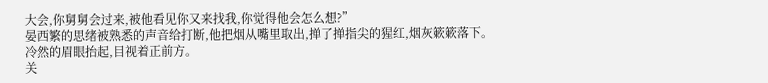大会,你舅舅会过来,被他看见你又来找我,你觉得他会怎么想?”
晏西繁的思绪被熟悉的声音给打断,他把烟从嘴里取出,掸了掸指尖的猩红,烟灰簌簌落下。
冷然的眉眼抬起,目视着正前方。
关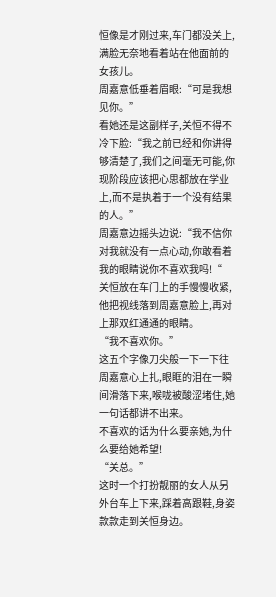恒像是才刚过来,车门都没关上,满脸无奈地看着站在他面前的女孩儿。
周嘉意低垂着眉眼:“可是我想见你。”
看她还是这副样子,关恒不得不冷下脸:“我之前已经和你讲得够清楚了,我们之间毫无可能,你现阶段应该把心思都放在学业上,而不是执着于一个没有结果的人。”
周嘉意边摇头边说:“我不信你对我就没有一点心动,你敢看着我的眼睛说你不喜欢我吗!“
关恒放在车门上的手慢慢收紧,他把视线落到周嘉意脸上,再对上那双红通通的眼睛。
“我不喜欢你。”
这五个字像刀尖般一下一下往周嘉意心上扎,眼眶的泪在一瞬间滑落下来,喉咙被酸涩堵住,她一句话都讲不出来。
不喜欢的话为什么要亲她,为什么要给她希望!
“关总。”
这时一个打扮靓丽的女人从另外台车上下来,踩着高跟鞋,身姿款款走到关恒身边。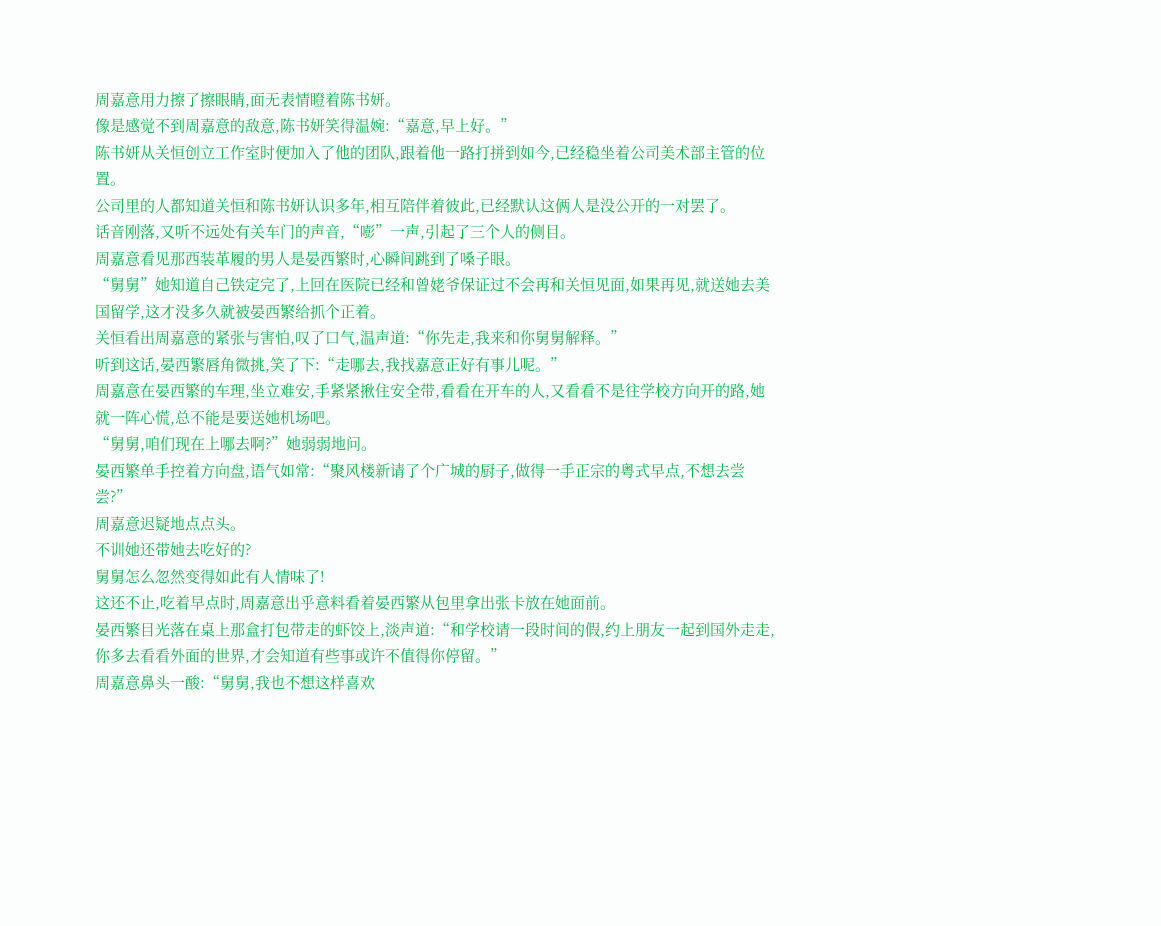周嘉意用力擦了擦眼睛,面无表情瞪着陈书妍。
像是感觉不到周嘉意的敌意,陈书妍笑得温婉:“嘉意,早上好。”
陈书妍从关恒创立工作室时便加入了他的团队,跟着他一路打拼到如今,已经稳坐着公司美术部主管的位置。
公司里的人都知道关恒和陈书妍认识多年,相互陪伴着彼此,已经默认这俩人是没公开的一对罢了。
话音刚落,又听不远处有关车门的声音,“嘭”一声,引起了三个人的侧目。
周嘉意看见那西装革履的男人是晏西繁时,心瞬间跳到了嗓子眼。
“舅舅”她知道自己铁定完了,上回在医院已经和曾姥爷保证过不会再和关恒见面,如果再见,就送她去美国留学,这才没多久就被晏西繁给抓个正着。
关恒看出周嘉意的紧张与害怕,叹了口气,温声道:“你先走,我来和你舅舅解释。”
听到这话,晏西繁唇角微挑,笑了下:“走哪去,我找嘉意正好有事儿呢。”
周嘉意在晏西繁的车理,坐立难安,手紧紧揪住安全带,看看在开车的人,又看看不是往学校方向开的路,她就一阵心慌,总不能是要送她机场吧。
“舅舅,咱们现在上哪去啊?”她弱弱地问。
晏西繁单手控着方向盘,语气如常:“聚风楼新请了个广城的厨子,做得一手正宗的粤式早点,不想去尝尝?”
周嘉意迟疑地点点头。
不训她还带她去吃好的?
舅舅怎么忽然变得如此有人情味了!
这还不止,吃着早点时,周嘉意出乎意料看着晏西繁从包里拿出张卡放在她面前。
晏西繁目光落在桌上那盒打包带走的虾饺上,淡声道:“和学校请一段时间的假,约上朋友一起到国外走走,你多去看看外面的世界,才会知道有些事或许不值得你停留。”
周嘉意鼻头一酸:“舅舅,我也不想这样喜欢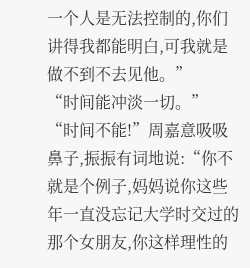一个人是无法控制的,你们讲得我都能明白,可我就是做不到不去见他。”
“时间能冲淡一切。”
“时间不能!”周嘉意吸吸鼻子,振振有词地说:“你不就是个例子,妈妈说你这些年一直没忘记大学时交过的那个女朋友,你这样理性的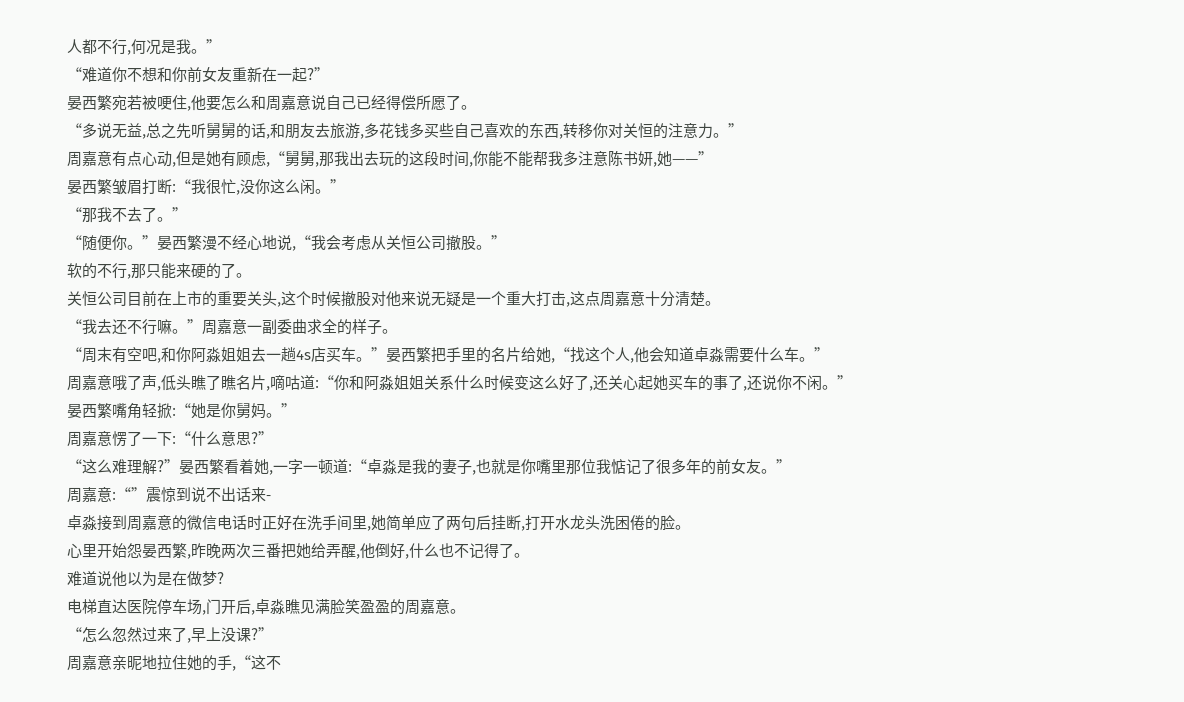人都不行,何况是我。”
“难道你不想和你前女友重新在一起?”
晏西繁宛若被哽住,他要怎么和周嘉意说自己已经得偿所愿了。
“多说无益,总之先听舅舅的话,和朋友去旅游,多花钱多买些自己喜欢的东西,转移你对关恒的注意力。”
周嘉意有点心动,但是她有顾虑,“舅舅,那我出去玩的这段时间,你能不能帮我多注意陈书妍,她——”
晏西繁皱眉打断:“我很忙,没你这么闲。”
“那我不去了。”
“随便你。”晏西繁漫不经心地说,“我会考虑从关恒公司撤股。”
软的不行,那只能来硬的了。
关恒公司目前在上市的重要关头,这个时候撤股对他来说无疑是一个重大打击,这点周嘉意十分清楚。
“我去还不行嘛。”周嘉意一副委曲求全的样子。
“周末有空吧,和你阿淼姐姐去一趟4s店买车。”晏西繁把手里的名片给她,“找这个人,他会知道卓淼需要什么车。”
周嘉意哦了声,低头瞧了瞧名片,嘀咕道:“你和阿淼姐姐关系什么时候变这么好了,还关心起她买车的事了,还说你不闲。”
晏西繁嘴角轻掀:“她是你舅妈。”
周嘉意愣了一下:“什么意思?”
“这么难理解?”晏西繁看着她,一字一顿道:“卓淼是我的妻子,也就是你嘴里那位我惦记了很多年的前女友。”
周嘉意:“”震惊到说不出话来-
卓淼接到周嘉意的微信电话时正好在洗手间里,她简单应了两句后挂断,打开水龙头洗困倦的脸。
心里开始怨晏西繁,昨晚两次三番把她给弄醒,他倒好,什么也不记得了。
难道说他以为是在做梦?
电梯直达医院停车场,门开后,卓淼瞧见满脸笑盈盈的周嘉意。
“怎么忽然过来了,早上没课?”
周嘉意亲昵地拉住她的手,“这不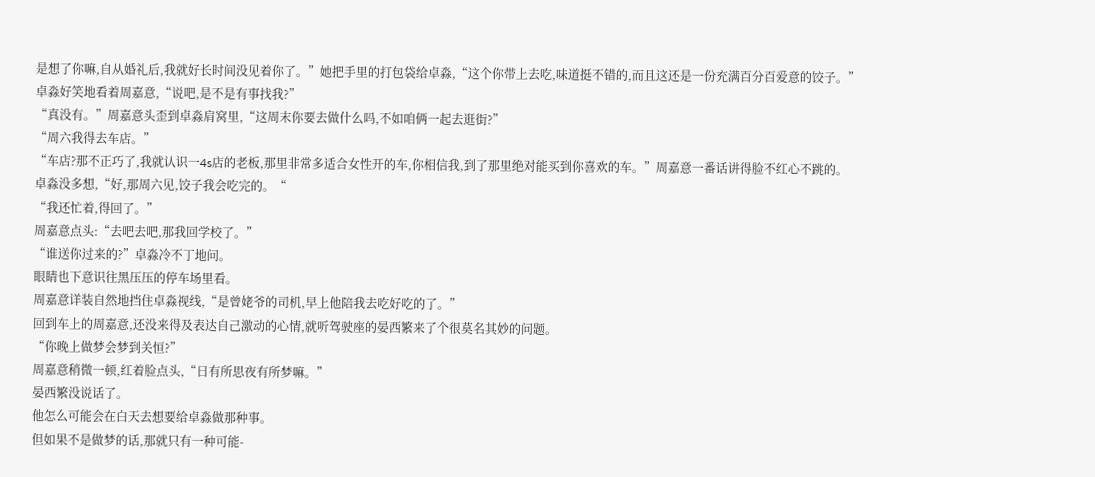是想了你嘛,自从婚礼后,我就好长时间没见着你了。”她把手里的打包袋给卓淼,“这个你带上去吃,味道挺不错的,而且这还是一份充满百分百爱意的饺子。”
卓淼好笑地看着周嘉意,“说吧,是不是有事找我?”
“真没有。”周嘉意头歪到卓淼肩窝里,“这周末你要去做什么吗,不如咱俩一起去逛街?”
“周六我得去车店。”
“车店?那不正巧了,我就认识一4s店的老板,那里非常多适合女性开的车,你相信我,到了那里绝对能买到你喜欢的车。”周嘉意一番话讲得脸不红心不跳的。
卓淼没多想,“好,那周六见,饺子我会吃完的。“
“我还忙着,得回了。”
周嘉意点头:“去吧去吧,那我回学校了。”
“谁送你过来的?”卓淼冷不丁地问。
眼睛也下意识往黑压压的停车场里看。
周嘉意详装自然地挡住卓淼视线,“是曾姥爷的司机,早上他陪我去吃好吃的了。”
回到车上的周嘉意,还没来得及表达自己激动的心情,就听驾驶座的晏西繁来了个很莫名其妙的问题。
“你晚上做梦会梦到关恒?”
周嘉意稍微一顿,红着脸点头,“日有所思夜有所梦嘛。”
晏西繁没说话了。
他怎么可能会在白天去想要给卓淼做那种事。
但如果不是做梦的话,那就只有一种可能-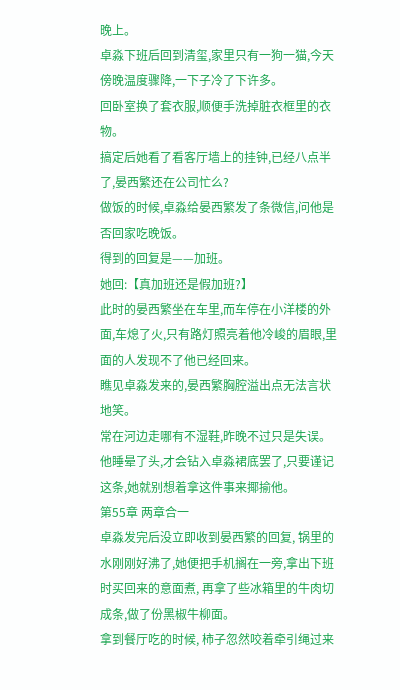晚上。
卓淼下班后回到清玺,家里只有一狗一猫,今天傍晚温度骤降,一下子冷了下许多。
回卧室换了套衣服,顺便手洗掉脏衣框里的衣物。
搞定后她看了看客厅墙上的挂钟,已经八点半了,晏西繁还在公司忙么?
做饭的时候,卓淼给晏西繁发了条微信,问他是否回家吃晚饭。
得到的回复是——加班。
她回:【真加班还是假加班?】
此时的晏西繁坐在车里,而车停在小洋楼的外面,车熄了火,只有路灯照亮着他冷峻的眉眼,里面的人发现不了他已经回来。
瞧见卓淼发来的,晏西繁胸腔溢出点无法言状地笑。
常在河边走哪有不湿鞋,昨晚不过只是失误。
他睡晕了头,才会钻入卓淼裙底罢了,只要谨记这条,她就别想着拿这件事来揶揄他。
第55章 两章合一
卓淼发完后没立即收到晏西繁的回复, 锅里的水刚刚好沸了,她便把手机搁在一旁,拿出下班时买回来的意面煮, 再拿了些冰箱里的牛肉切成条,做了份黑椒牛柳面。
拿到餐厅吃的时候, 柿子忽然咬着牵引绳过来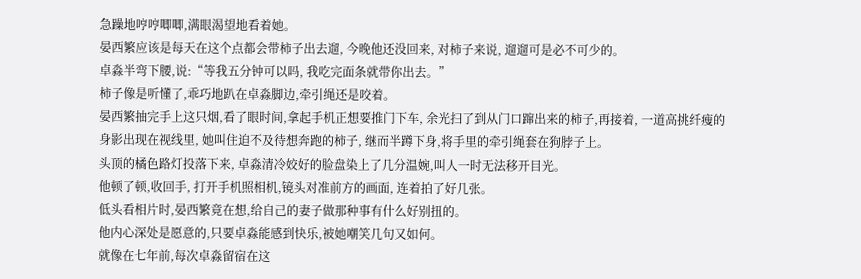急躁地哼哼唧唧,满眼渴望地看着她。
晏西繁应该是每天在这个点都会带柿子出去遛, 今晚他还没回来, 对柿子来说, 遛遛可是必不可少的。
卓淼半弯下腰,说:“等我五分钟可以吗, 我吃完面条就带你出去。”
柿子像是听懂了,乖巧地趴在卓淼脚边,牵引绳还是咬着。
晏西繁抽完手上这只烟,看了眼时间,拿起手机正想要推门下车, 余光扫了到从门口蹿出来的柿子,再接着, 一道高挑纤瘦的身影出现在视线里, 她叫住迫不及待想奔跑的柿子, 继而半蹲下身,将手里的牵引绳套在狗脖子上。
头顶的橘色路灯投落下来, 卓淼清冷姣好的脸盘染上了几分温婉,叫人一时无法移开目光。
他顿了顿,收回手, 打开手机照相机,镜头对准前方的画面, 连着拍了好几张。
低头看相片时,晏西繁竟在想,给自己的妻子做那种事有什么好别扭的。
他内心深处是愿意的,只要卓淼能感到快乐,被她嘲笑几句又如何。
就像在七年前,每次卓淼留宿在这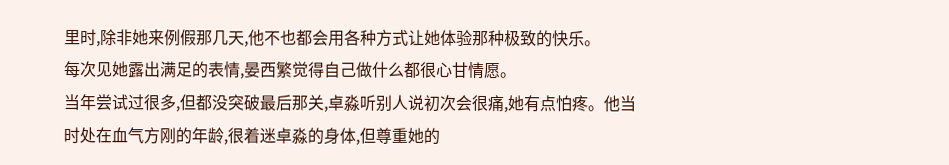里时,除非她来例假那几天,他不也都会用各种方式让她体验那种极致的快乐。
每次见她露出满足的表情,晏西繁觉得自己做什么都很心甘情愿。
当年尝试过很多,但都没突破最后那关,卓淼听别人说初次会很痛,她有点怕疼。他当时处在血气方刚的年龄,很着迷卓淼的身体,但尊重她的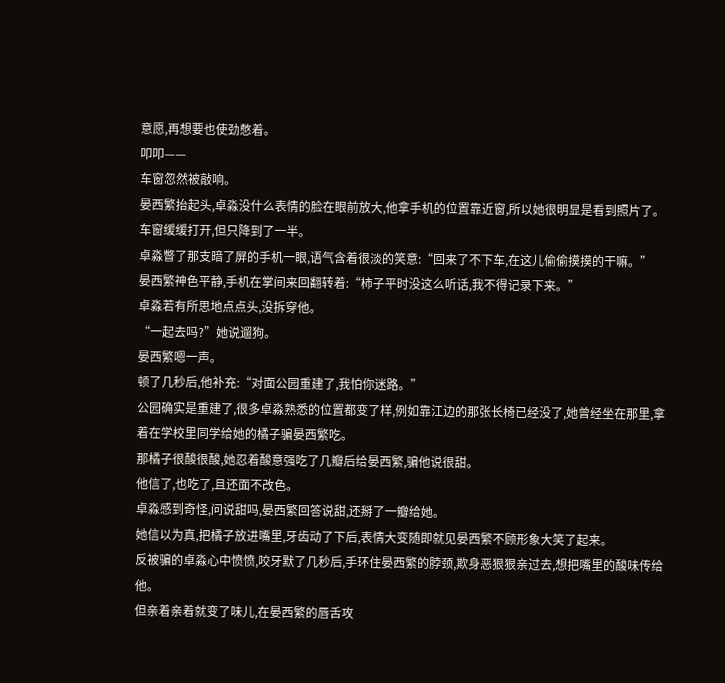意愿,再想要也使劲憋着。
叩叩——
车窗忽然被敲响。
晏西繁抬起头,卓淼没什么表情的脸在眼前放大,他拿手机的位置靠近窗,所以她很明显是看到照片了。
车窗缓缓打开,但只降到了一半。
卓淼瞥了那支暗了屏的手机一眼,语气含着很淡的笑意:“回来了不下车,在这儿偷偷摸摸的干嘛。”
晏西繁神色平静,手机在掌间来回翻转着:“柿子平时没这么听话,我不得记录下来。”
卓淼若有所思地点点头,没拆穿他。
“一起去吗?”她说遛狗。
晏西繁嗯一声。
顿了几秒后,他补充:“对面公园重建了,我怕你迷路。”
公园确实是重建了,很多卓淼熟悉的位置都变了样,例如靠江边的那张长椅已经没了,她曾经坐在那里,拿着在学校里同学给她的橘子骗晏西繁吃。
那橘子很酸很酸,她忍着酸意强吃了几瓣后给晏西繁,骗他说很甜。
他信了,也吃了,且还面不改色。
卓淼感到奇怪,问说甜吗,晏西繁回答说甜,还掰了一瓣给她。
她信以为真,把橘子放进嘴里,牙齿动了下后,表情大变随即就见晏西繁不顾形象大笑了起来。
反被骗的卓淼心中愤愤,咬牙默了几秒后,手环住晏西繁的脖颈,欺身恶狠狠亲过去,想把嘴里的酸味传给他。
但亲着亲着就变了味儿,在晏西繁的唇舌攻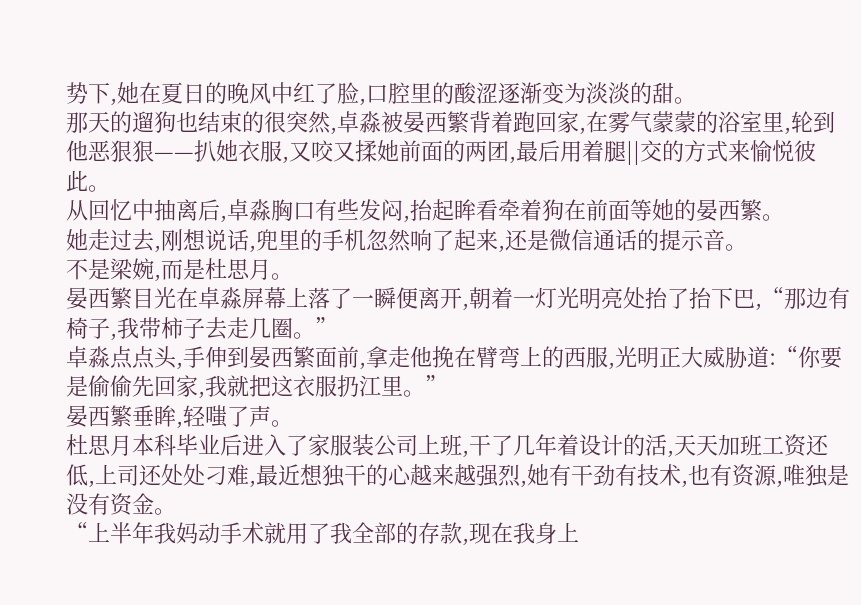势下,她在夏日的晚风中红了脸,口腔里的酸涩逐渐变为淡淡的甜。
那天的遛狗也结束的很突然,卓淼被晏西繁背着跑回家,在雾气蒙蒙的浴室里,轮到他恶狠狠——扒她衣服,又咬又揉她前面的两团,最后用着腿||交的方式来愉悦彼此。
从回忆中抽离后,卓淼胸口有些发闷,抬起眸看牵着狗在前面等她的晏西繁。
她走过去,刚想说话,兜里的手机忽然响了起来,还是微信通话的提示音。
不是梁婉,而是杜思月。
晏西繁目光在卓淼屏幕上落了一瞬便离开,朝着一灯光明亮处抬了抬下巴,“那边有椅子,我带柿子去走几圈。”
卓淼点点头,手伸到晏西繁面前,拿走他挽在臂弯上的西服,光明正大威胁道:“你要是偷偷先回家,我就把这衣服扔江里。”
晏西繁垂眸,轻嗤了声。
杜思月本科毕业后进入了家服装公司上班,干了几年着设计的活,天天加班工资还低,上司还处处刁难,最近想独干的心越来越强烈,她有干劲有技术,也有资源,唯独是没有资金。
“上半年我妈动手术就用了我全部的存款,现在我身上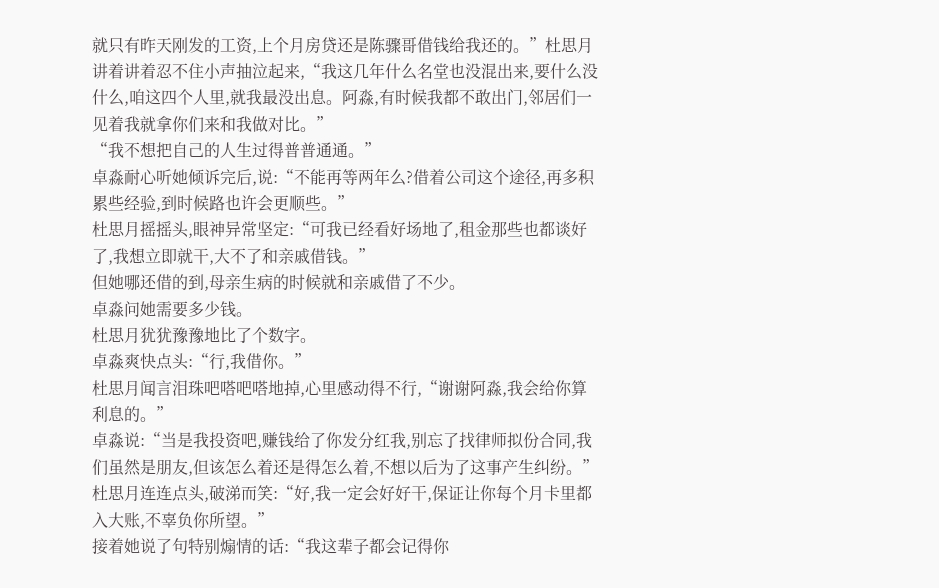就只有昨天刚发的工资,上个月房贷还是陈骤哥借钱给我还的。”杜思月讲着讲着忍不住小声抽泣起来,“我这几年什么名堂也没混出来,要什么没什么,咱这四个人里,就我最没出息。阿淼,有时候我都不敢出门,邻居们一见着我就拿你们来和我做对比。”
“我不想把自己的人生过得普普通通。”
卓淼耐心听她倾诉完后,说:“不能再等两年么?借着公司这个途径,再多积累些经验,到时候路也许会更顺些。”
杜思月摇摇头,眼神异常坚定:“可我已经看好场地了,租金那些也都谈好了,我想立即就干,大不了和亲戚借钱。”
但她哪还借的到,母亲生病的时候就和亲戚借了不少。
卓淼问她需要多少钱。
杜思月犹犹豫豫地比了个数字。
卓淼爽快点头:“行,我借你。”
杜思月闻言泪珠吧嗒吧嗒地掉,心里感动得不行,“谢谢阿淼,我会给你算利息的。”
卓淼说:“当是我投资吧,赚钱给了你发分红我,别忘了找律师拟份合同,我们虽然是朋友,但该怎么着还是得怎么着,不想以后为了这事产生纠纷。”
杜思月连连点头,破涕而笑:“好,我一定会好好干,保证让你每个月卡里都入大账,不辜负你所望。”
接着她说了句特别煽情的话:“我这辈子都会记得你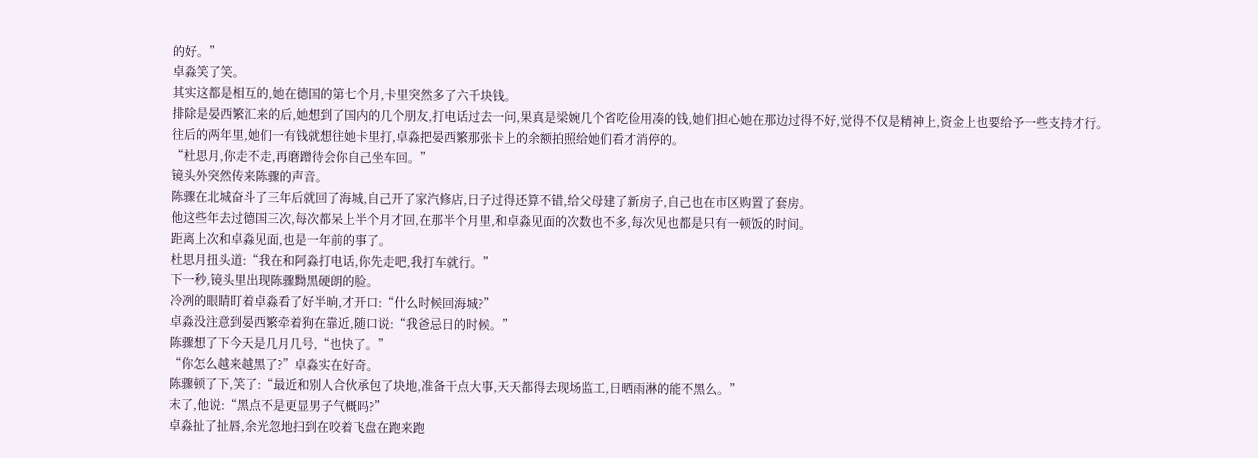的好。”
卓淼笑了笑。
其实这都是相互的,她在德国的第七个月,卡里突然多了六千块钱。
排除是晏西繁汇来的后,她想到了国内的几个朋友,打电话过去一问,果真是梁婉几个省吃俭用凑的钱,她们担心她在那边过得不好,觉得不仅是精神上,资金上也要给予一些支持才行。
往后的两年里,她们一有钱就想往她卡里打,卓淼把晏西繁那张卡上的余额拍照给她们看才消停的。
“杜思月,你走不走,再磨蹭待会你自己坐车回。”
镜头外突然传来陈骤的声音。
陈骤在北城奋斗了三年后就回了海城,自己开了家汽修店,日子过得还算不错,给父母建了新房子,自己也在市区购置了套房。
他这些年去过德国三次,每次都呆上半个月才回,在那半个月里,和卓淼见面的次数也不多,每次见也都是只有一顿饭的时间。
距离上次和卓淼见面,也是一年前的事了。
杜思月扭头道:“我在和阿淼打电话,你先走吧,我打车就行。”
下一秒,镜头里出现陈骤黝黑硬朗的脸。
冷冽的眼睛盯着卓淼看了好半晌,才开口:“什么时候回海城?”
卓淼没注意到晏西繁牵着狗在靠近,随口说:“我爸忌日的时候。”
陈骤想了下今天是几月几号,“也快了。”
“你怎么越来越黑了?”卓淼实在好奇。
陈骤顿了下,笑了:“最近和别人合伙承包了块地,准备干点大事,天天都得去现场监工,日晒雨淋的能不黑么。”
末了,他说:“黑点不是更显男子气概吗?”
卓淼扯了扯唇,余光忽地扫到在咬着飞盘在跑来跑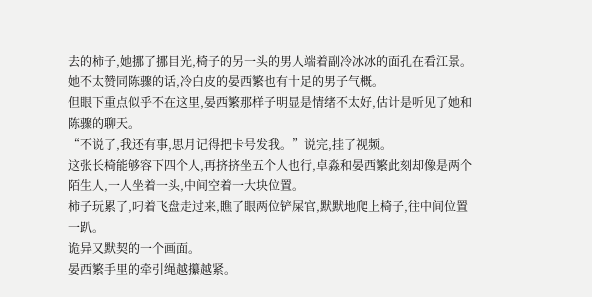去的柿子,她挪了挪目光,椅子的另一头的男人端着副冷冰冰的面孔在看江景。
她不太赞同陈骤的话,冷白皮的晏西繁也有十足的男子气概。
但眼下重点似乎不在这里,晏西繁那样子明显是情绪不太好,估计是听见了她和陈骤的聊天。
“不说了,我还有事,思月记得把卡号发我。”说完,挂了视频。
这张长椅能够容下四个人,再挤挤坐五个人也行,卓淼和晏西繁此刻却像是两个陌生人,一人坐着一头,中间空着一大块位置。
柿子玩累了,叼着飞盘走过来,瞧了眼两位铲屎官,默默地爬上椅子,往中间位置一趴。
诡异又默契的一个画面。
晏西繁手里的牵引绳越攥越紧。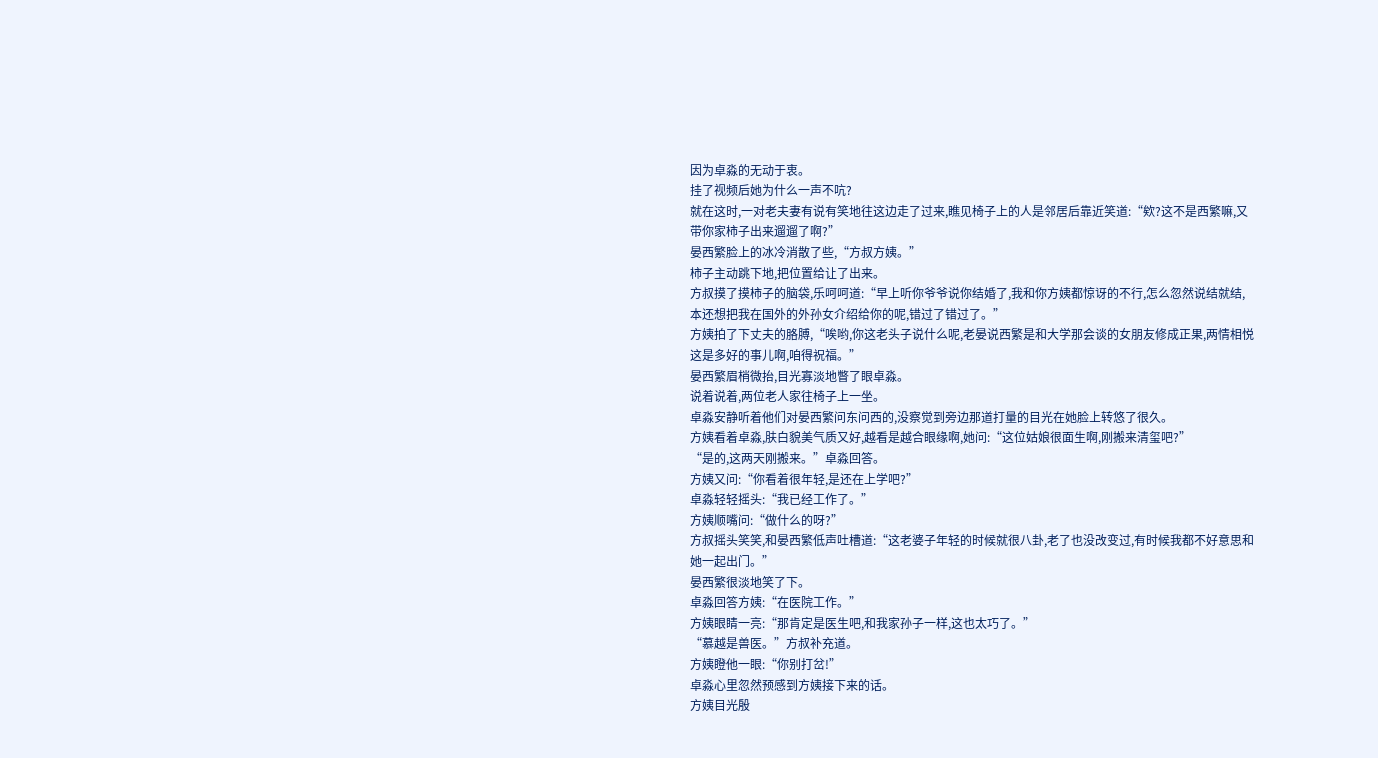因为卓淼的无动于衷。
挂了视频后她为什么一声不吭?
就在这时,一对老夫妻有说有笑地往这边走了过来,瞧见椅子上的人是邻居后靠近笑道:“欸?这不是西繁嘛,又带你家柿子出来遛遛了啊?”
晏西繁脸上的冰冷消散了些,“方叔方姨。”
柿子主动跳下地,把位置给让了出来。
方叔摸了摸柿子的脑袋,乐呵呵道:“早上听你爷爷说你结婚了,我和你方姨都惊讶的不行,怎么忽然说结就结,本还想把我在国外的外孙女介绍给你的呢,错过了错过了。”
方姨拍了下丈夫的胳膊,“唉哟,你这老头子说什么呢,老晏说西繁是和大学那会谈的女朋友修成正果,两情相悦这是多好的事儿啊,咱得祝福。”
晏西繁眉梢微抬,目光寡淡地瞥了眼卓淼。
说着说着,两位老人家往椅子上一坐。
卓淼安静听着他们对晏西繁问东问西的,没察觉到旁边那道打量的目光在她脸上转悠了很久。
方姨看着卓淼,肤白貌美气质又好,越看是越合眼缘啊,她问:“这位姑娘很面生啊,刚搬来清玺吧?”
“是的,这两天刚搬来。”卓淼回答。
方姨又问:“你看着很年轻,是还在上学吧?”
卓淼轻轻摇头:“我已经工作了。”
方姨顺嘴问:“做什么的呀?”
方叔摇头笑笑,和晏西繁低声吐槽道:“这老婆子年轻的时候就很八卦,老了也没改变过,有时候我都不好意思和她一起出门。”
晏西繁很淡地笑了下。
卓淼回答方姨:“在医院工作。”
方姨眼睛一亮:“那肯定是医生吧,和我家孙子一样,这也太巧了。”
“慕越是兽医。”方叔补充道。
方姨瞪他一眼:“你别打岔!”
卓淼心里忽然预感到方姨接下来的话。
方姨目光殷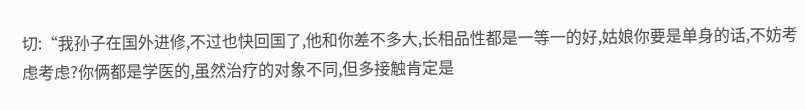切:“我孙子在国外进修,不过也快回国了,他和你差不多大,长相品性都是一等一的好,姑娘你要是单身的话,不妨考虑考虑?你俩都是学医的,虽然治疗的对象不同,但多接触肯定是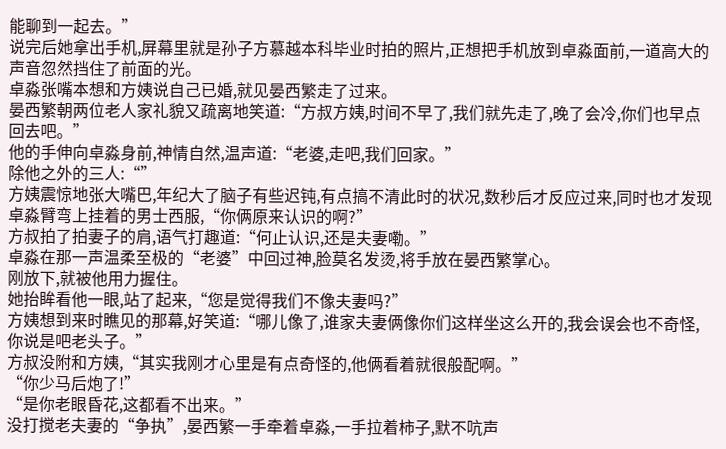能聊到一起去。”
说完后她拿出手机,屏幕里就是孙子方慕越本科毕业时拍的照片,正想把手机放到卓淼面前,一道高大的声音忽然挡住了前面的光。
卓淼张嘴本想和方姨说自己已婚,就见晏西繁走了过来。
晏西繁朝两位老人家礼貌又疏离地笑道:“方叔方姨,时间不早了,我们就先走了,晚了会冷,你们也早点回去吧。”
他的手伸向卓淼身前,神情自然,温声道:“老婆,走吧,我们回家。”
除他之外的三人:“”
方姨震惊地张大嘴巴,年纪大了脑子有些迟钝,有点搞不清此时的状况,数秒后才反应过来,同时也才发现卓淼臂弯上挂着的男士西服,“你俩原来认识的啊?”
方叔拍了拍妻子的肩,语气打趣道:“何止认识,还是夫妻嘞。”
卓淼在那一声温柔至极的“老婆”中回过神,脸莫名发烫,将手放在晏西繁掌心。
刚放下,就被他用力握住。
她抬眸看他一眼,站了起来,“您是觉得我们不像夫妻吗?”
方姨想到来时瞧见的那幕,好笑道:“哪儿像了,谁家夫妻俩像你们这样坐这么开的,我会误会也不奇怪,你说是吧老头子。”
方叔没附和方姨,“其实我刚才心里是有点奇怪的,他俩看着就很般配啊。”
“你少马后炮了!”
“是你老眼昏花,这都看不出来。”
没打搅老夫妻的“争执”,晏西繁一手牵着卓淼,一手拉着柿子,默不吭声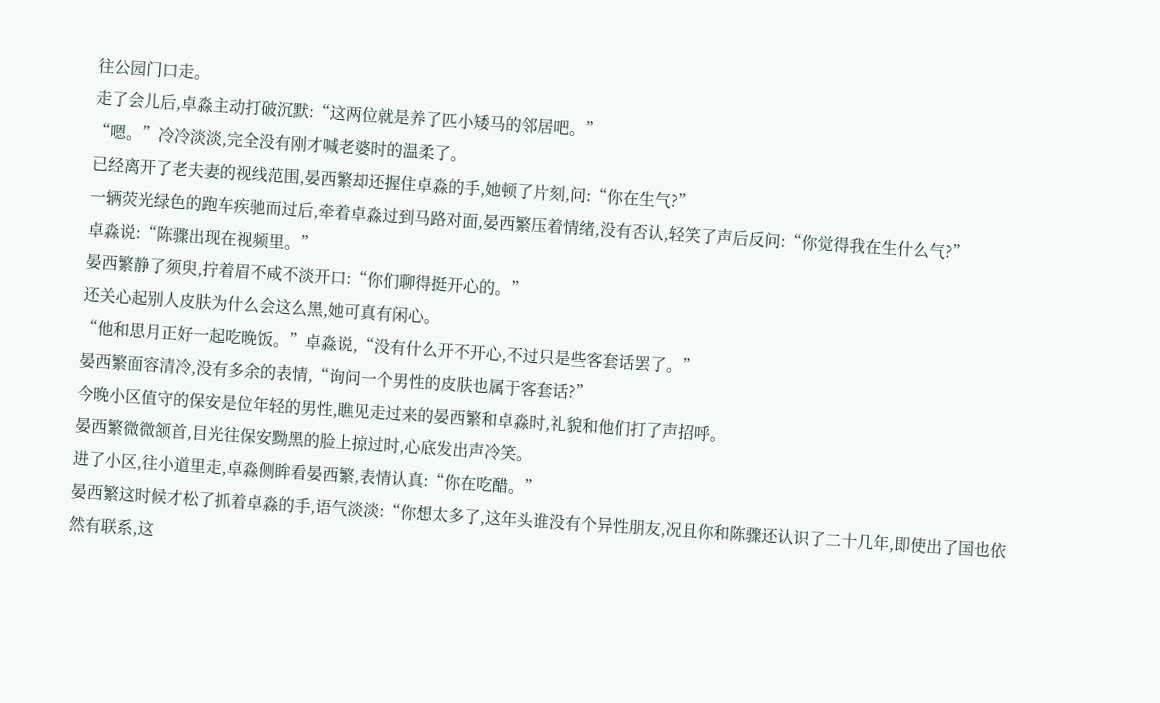往公园门口走。
走了会儿后,卓淼主动打破沉默:“这两位就是养了匹小矮马的邻居吧。”
“嗯。”冷冷淡淡,完全没有刚才喊老婆时的温柔了。
已经离开了老夫妻的视线范围,晏西繁却还握住卓淼的手,她顿了片刻,问:“你在生气?”
一辆荧光绿色的跑车疾驰而过后,牵着卓淼过到马路对面,晏西繁压着情绪,没有否认,轻笑了声后反问:“你觉得我在生什么气?”
卓淼说:“陈骤出现在视频里。”
晏西繁静了须臾,拧着眉不咸不淡开口:“你们聊得挺开心的。”
还关心起别人皮肤为什么会这么黑,她可真有闲心。
“他和思月正好一起吃晚饭。”卓淼说,“没有什么开不开心,不过只是些客套话罢了。”
晏西繁面容清冷,没有多余的表情,“询问一个男性的皮肤也属于客套话?”
今晚小区值守的保安是位年轻的男性,瞧见走过来的晏西繁和卓淼时,礼貌和他们打了声招呼。
晏西繁微微颔首,目光往保安黝黑的脸上掠过时,心底发出声冷笑。
进了小区,往小道里走,卓淼侧眸看晏西繁,表情认真:“你在吃醋。”
晏西繁这时候才松了抓着卓淼的手,语气淡淡:“你想太多了,这年头谁没有个异性朋友,况且你和陈骤还认识了二十几年,即使出了国也依然有联系,这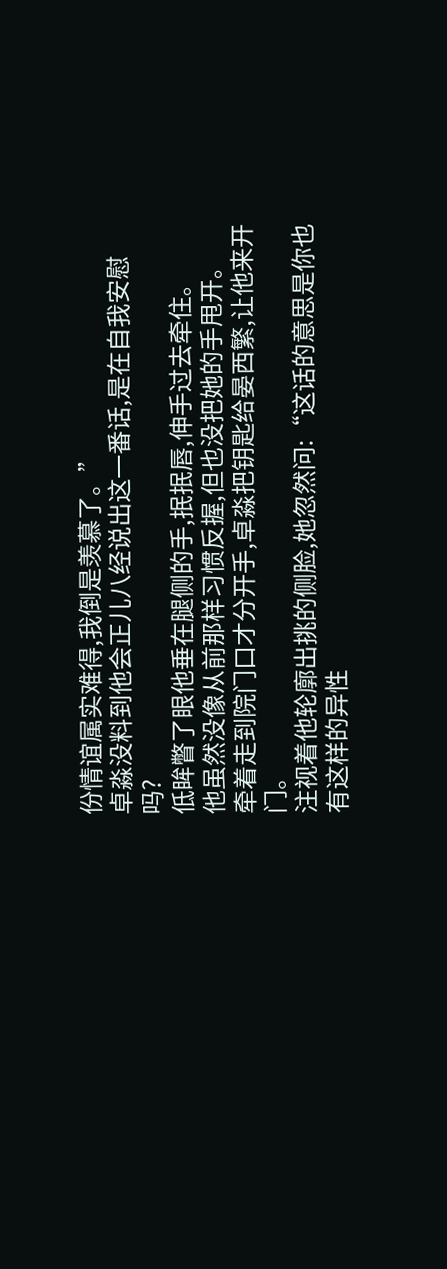份情谊属实难得,我倒是羡慕了。”
卓淼没料到他会正儿八经说出这一番话,是在自我安慰吗?
低眸瞥了眼他垂在腿侧的手,抿抿唇,伸手过去牵住。
他虽然没像从前那样习惯反握,但也没把她的手甩开。
牵着走到院门口才分开手,卓淼把钥匙给晏西繁,让他来开门。
注视着他轮廓出挑的侧脸,她忽然问:“这话的意思是你也有这样的异性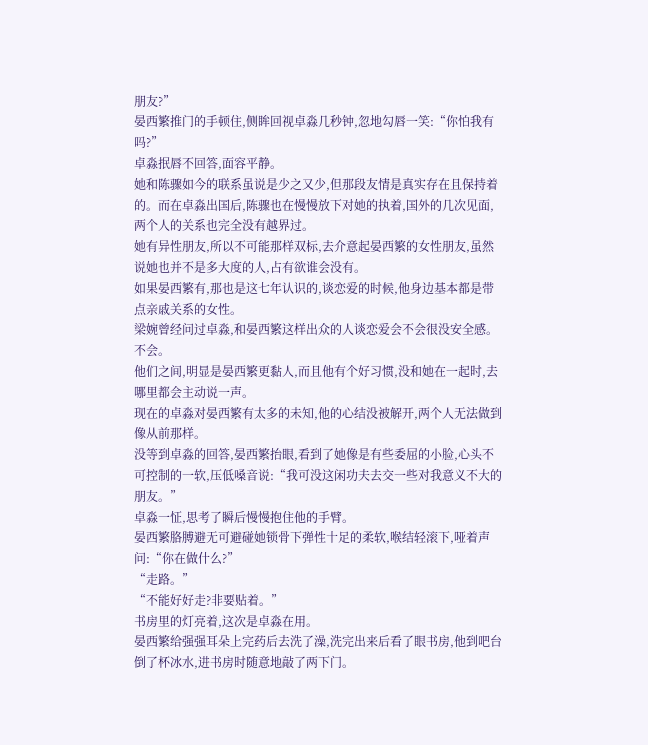朋友?”
晏西繁推门的手顿住,侧眸回视卓淼几秒钟,忽地勾唇一笑:“你怕我有吗?”
卓淼抿唇不回答,面容平静。
她和陈骤如今的联系虽说是少之又少,但那段友情是真实存在且保持着的。而在卓淼出国后,陈骤也在慢慢放下对她的执着,国外的几次见面,两个人的关系也完全没有越界过。
她有异性朋友,所以不可能那样双标,去介意起晏西繁的女性朋友,虽然说她也并不是多大度的人,占有欲谁会没有。
如果晏西繁有,那也是这七年认识的,谈恋爱的时候,他身边基本都是带点亲戚关系的女性。
梁婉曾经问过卓淼,和晏西繁这样出众的人谈恋爱会不会很没安全感。
不会。
他们之间,明显是晏西繁更黏人,而且他有个好习惯,没和她在一起时,去哪里都会主动说一声。
现在的卓淼对晏西繁有太多的未知,他的心结没被解开,两个人无法做到像从前那样。
没等到卓淼的回答,晏西繁抬眼,看到了她像是有些委屈的小脸,心头不可控制的一软,压低嗓音说:“我可没这闲功夫去交一些对我意义不大的朋友。”
卓淼一怔,思考了瞬后慢慢抱住他的手臂。
晏西繁胳膊避无可避碰她锁骨下弹性十足的柔软,喉结轻滚下,哑着声问:“你在做什么?”
“走路。”
“不能好好走?非要贴着。”
书房里的灯亮着,这次是卓淼在用。
晏西繁给强强耳朵上完药后去洗了澡,洗完出来后看了眼书房,他到吧台倒了杯冰水,进书房时随意地敲了两下门。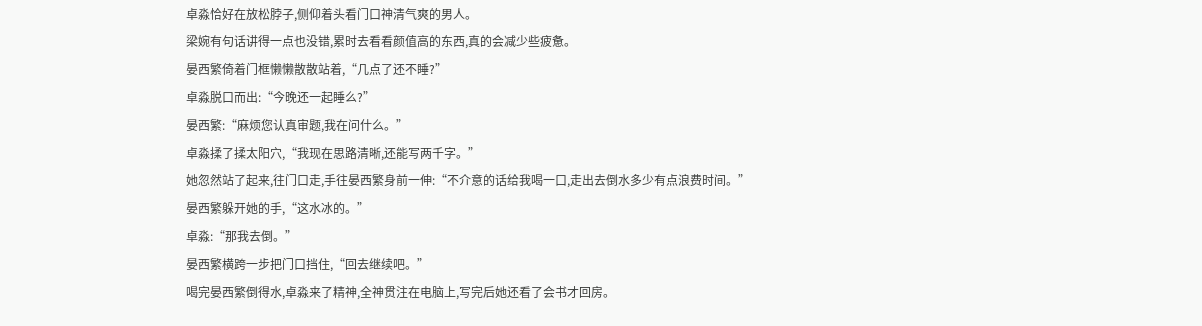卓淼恰好在放松脖子,侧仰着头看门口神清气爽的男人。
梁婉有句话讲得一点也没错,累时去看看颜值高的东西,真的会减少些疲惫。
晏西繁倚着门框懒懒散散站着,“几点了还不睡?”
卓淼脱口而出:“今晚还一起睡么?”
晏西繁:“麻烦您认真审题,我在问什么。”
卓淼揉了揉太阳穴,“我现在思路清晰,还能写两千字。”
她忽然站了起来,往门口走,手往晏西繁身前一伸:“不介意的话给我喝一口,走出去倒水多少有点浪费时间。”
晏西繁躲开她的手,“这水冰的。”
卓淼:“那我去倒。”
晏西繁横跨一步把门口挡住,“回去继续吧。”
喝完晏西繁倒得水,卓淼来了精神,全神贯注在电脑上,写完后她还看了会书才回房。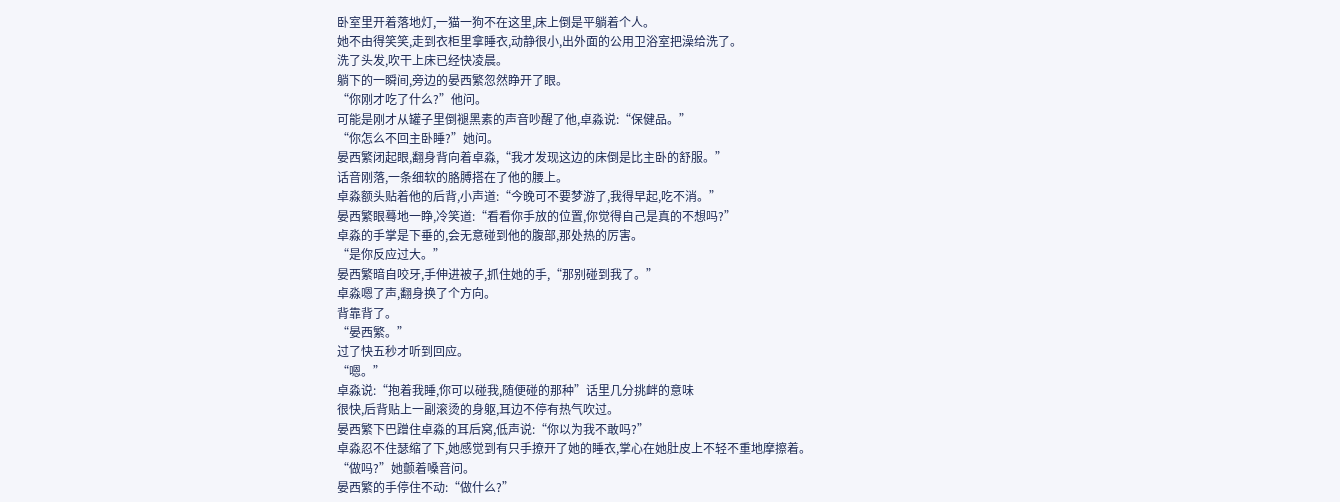卧室里开着落地灯,一猫一狗不在这里,床上倒是平躺着个人。
她不由得笑笑,走到衣柜里拿睡衣,动静很小,出外面的公用卫浴室把澡给洗了。
洗了头发,吹干上床已经快凌晨。
躺下的一瞬间,旁边的晏西繁忽然睁开了眼。
“你刚才吃了什么?”他问。
可能是刚才从罐子里倒褪黑素的声音吵醒了他,卓淼说:“保健品。”
“你怎么不回主卧睡?”她问。
晏西繁闭起眼,翻身背向着卓淼,“我才发现这边的床倒是比主卧的舒服。”
话音刚落,一条细软的胳膊搭在了他的腰上。
卓淼额头贴着他的后背,小声道:“今晚可不要梦游了,我得早起,吃不消。”
晏西繁眼蓦地一睁,冷笑道:“看看你手放的位置,你觉得自己是真的不想吗?”
卓淼的手掌是下垂的,会无意碰到他的腹部,那处热的厉害。
“是你反应过大。”
晏西繁暗自咬牙,手伸进被子,抓住她的手,“那别碰到我了。”
卓淼嗯了声,翻身换了个方向。
背靠背了。
“晏西繁。”
过了快五秒才听到回应。
“嗯。”
卓淼说:“抱着我睡,你可以碰我,随便碰的那种”话里几分挑衅的意味
很快,后背贴上一副滚烫的身躯,耳边不停有热气吹过。
晏西繁下巴蹭住卓淼的耳后窝,低声说:“你以为我不敢吗?”
卓淼忍不住瑟缩了下,她感觉到有只手撩开了她的睡衣,掌心在她肚皮上不轻不重地摩擦着。
“做吗?”她颤着嗓音问。
晏西繁的手停住不动:“做什么?”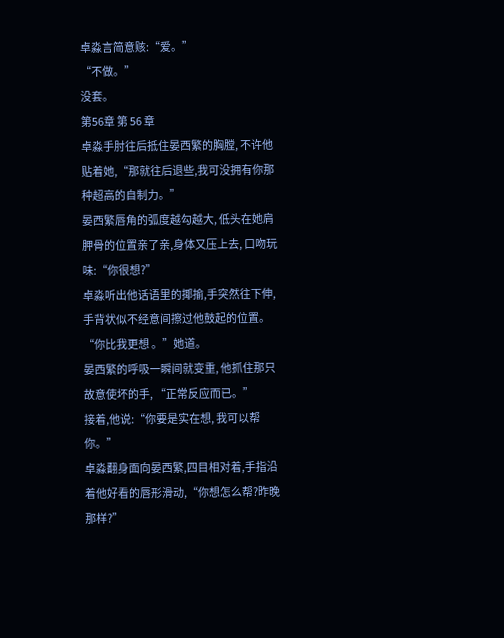卓淼言简意赅:“爱。”
“不做。”
没套。
第56章 第 56 章
卓淼手肘往后抵住晏西繁的胸膛, 不许他贴着她,“那就往后退些,我可没拥有你那种超高的自制力。”
晏西繁唇角的弧度越勾越大, 低头在她肩胛骨的位置亲了亲,身体又压上去, 口吻玩味:“你很想?”
卓淼听出他话语里的揶揄,手突然往下伸, 手背状似不经意间擦过他鼓起的位置。
“你比我更想 。”她道。
晏西繁的呼吸一瞬间就变重, 他抓住那只故意使坏的手, “正常反应而已。”
接着,他说:“你要是实在想, 我可以帮你。”
卓淼翻身面向晏西繁,四目相对着,手指沿着他好看的唇形滑动,“你想怎么帮?昨晚那样?”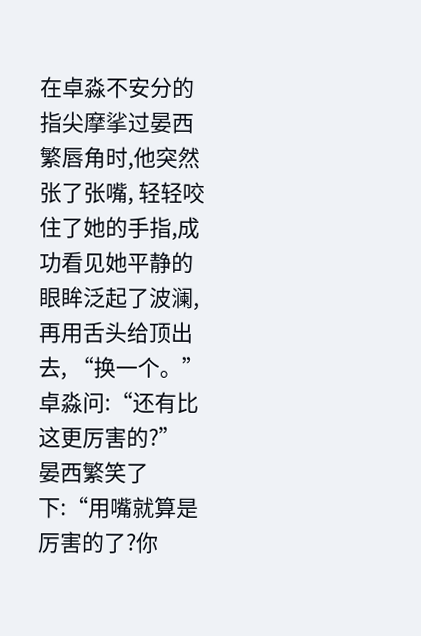在卓淼不安分的指尖摩挲过晏西繁唇角时,他突然张了张嘴, 轻轻咬住了她的手指,成功看见她平静的眼眸泛起了波澜, 再用舌头给顶出去, “换一个。”
卓淼问:“还有比这更厉害的?”
晏西繁笑了下:“用嘴就算是厉害的了?你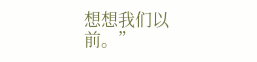想想我们以前。”